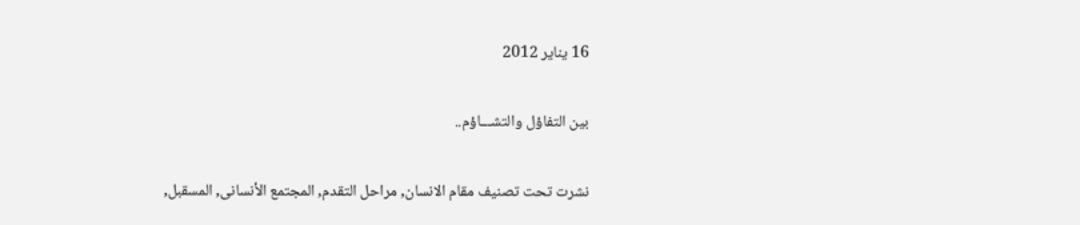16 يناير 2012

بين التفاؤل والتشـــاؤم..

نشرت تحت تصنيف مقام الانسان, مراحل التقدم, المجتمع الأنسانى, المسقبل,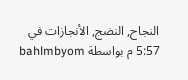النجاح, النضج, الأنجازات في 5:57 م بواسطة bahlmbyom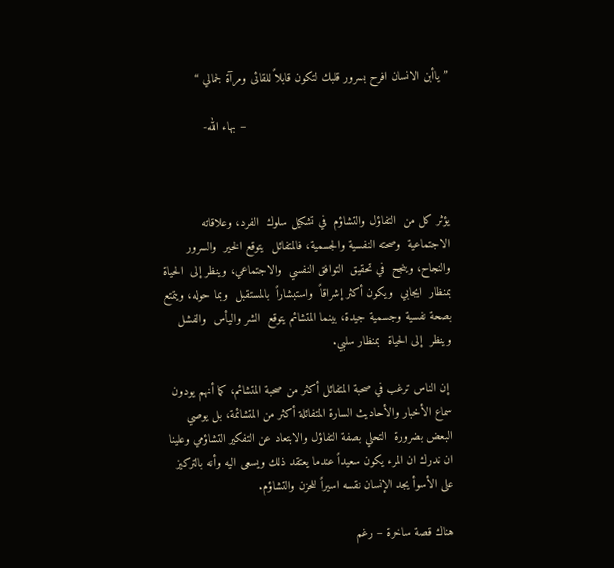” ياأبن الانسان افرح بسرور قلبك لتكون قابلاً للقائى ومرآة لجمالي “

                                                          – بهاء الله-



يؤثر كل من  التفاؤل والتشاؤم  في تشكيل سلوك  الفرد، وعلاقاته  الاجتماعية  وصحته النفسية والجسمية، فالمتفائل  يتوقع الخير  والسرور والنجاح، وينجح  في تحقيق  التوافق النفسي  والاجتماعي، وينظر إلى  الحياة بمنظار  ايجابي  ويكون أكثر إشراقاً  واستبشاراً  بالمستقبل  وبما حوله، ويتمتع  بصحة نفسية وجسمية جيدة، بينما المتشائم يتوقع  الشر واليأس  والفشل وينظر  إلى الحياة  بمنظار سلبي.

 إن الناس ترغب في صحبة المتفائل أكثر من صحبة المتشائم، كما أنهم يودون سماع الأخبار والأحاديث السارة المتفائلة أكثر من المتشائمة، بل يوصي البعض بضرورة  التحلي بصفة التفاؤل والابتعاد عن التفكير التشاؤمي وعلينا ان ندرك ان المرء يكون سعيداً عندما يعتقد ذلك ويسعى اليه وأنه بالتركيز على الأسوأ يجد الإنسان نقسه اسيراً للحزن والتشاؤم.

هناك قصة ساخرة – رغم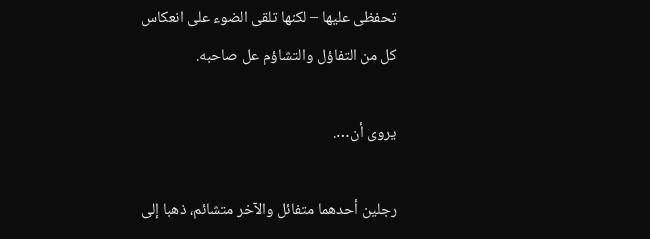تحفظى عليها – لكنها تلقى الضوء على انعكاس كل من التفاؤل والتشاؤم عل صاحبه.

يروى أن….

رجلين أحدهما متفائل والآخر متشائم، ذهبا إلى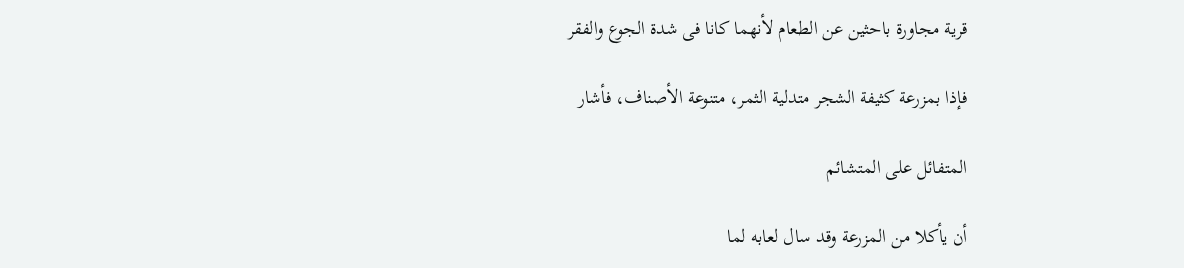قرية مجاورة باحثين عن الطعام لأنهما كانا فى شدة الجوع والفقر

فإذا بمزرعة كثيفة الشجر متدلية الثمر، متنوعة الأصناف، فأشار

المتفائل على المتشائم

أن يأكلا من المزرعة وقد سال لعابه لما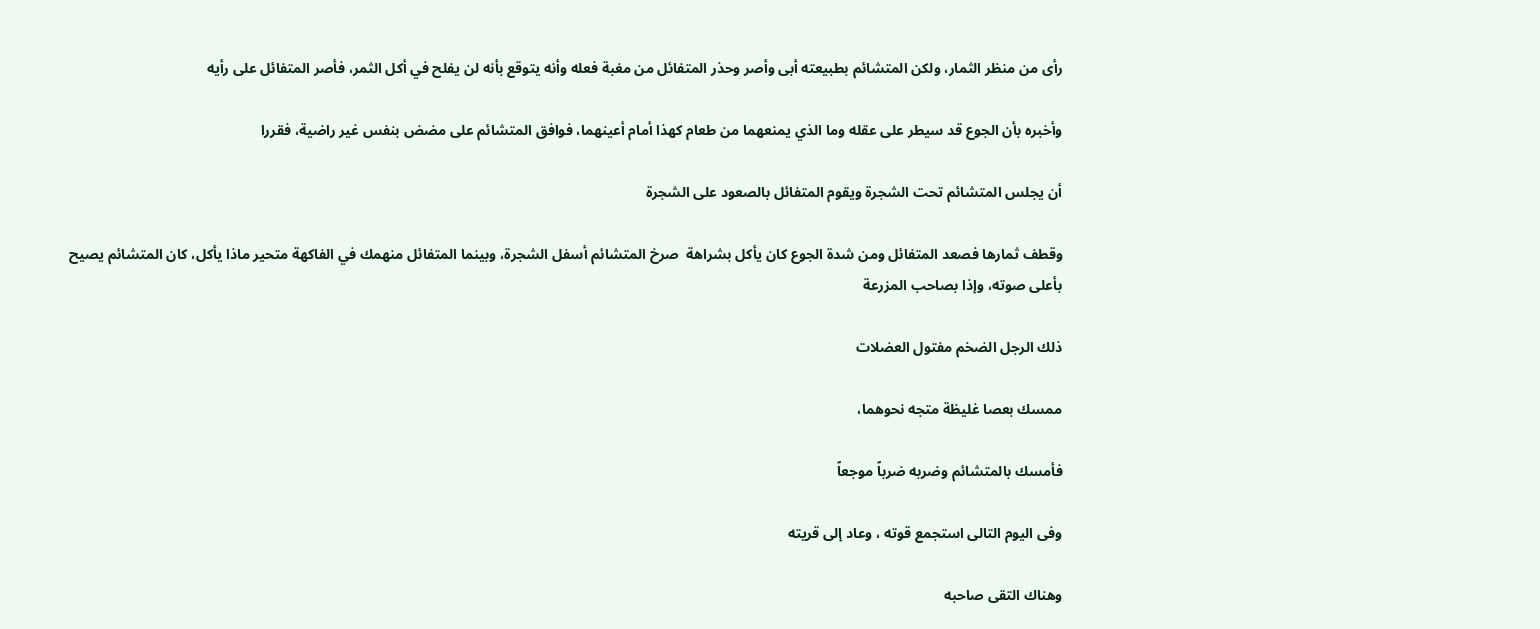رأى من منظر الثمار، ولكن المتشائم بطبيعته أبى وأصر وحذر المتفائل من مغبة فعله وأنه يتوقع بأنه لن يفلح في أكل الثمر، فأصر المتفائل على رأيه

وأخبره بأن الجوع قد سيطر على عقله وما الذي يمنعهما من طعام كهذا أمام أعينهما، فوافق المتشائم على مضض بنفس غير راضية، فقررا

أن يجلس المتشائم تحت الشجرة ويقوم المتفائل بالصعود على الشجرة

وقطف ثمارها فصعد المتفائل ومن شدة الجوع كان يأكل بشراهة  صرخ المتشائم أسفل الشجرة، وبينما المتفائل منهمك في الفاكهة متحير ماذا يأكل، كان المتشائم يصيح بأعلى صوته، وإذا بصاحب المزرعة

ذلك الرجل الضخم مفتول العضلات

ممسك بعصا غليظة متجه نحوهما،

فأمسك بالمتشائم وضربه ضرباً موجعاً

وفى اليوم التالى استجمع قوته ، وعاد إلى قريته

وهناك التقى صاحبه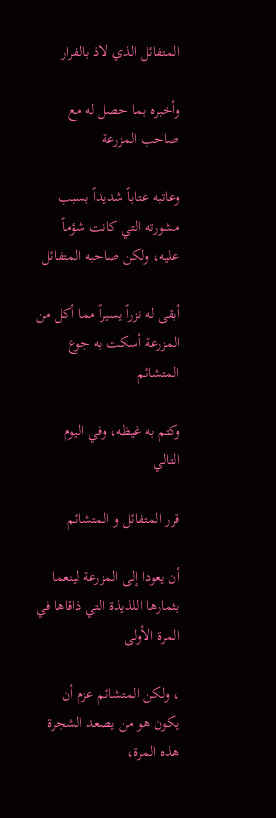المتفائل الذي لاذ بالفرار

وأخبره بما حصل له مع صاحب المزرعة

وعاتبه عتاباً شديداً بسبب مشورته التي كانت شؤماً عليه، ولكن صاحبه المتفائل

أبقى له نزراً يسيراً مما أكل من المزرعة أسكت به جوع المتشائم

وكتم به غيظه، وفي اليوم التالي

قرر المتفائل و المتشائم

أن يعودا إلى المزرعة لينعما بثمارها اللذيذة التي ذاقاها في المرة الأولى

، ولكن المتشائم عزم أن يكون هو من يصعد الشجرة هذه المرة،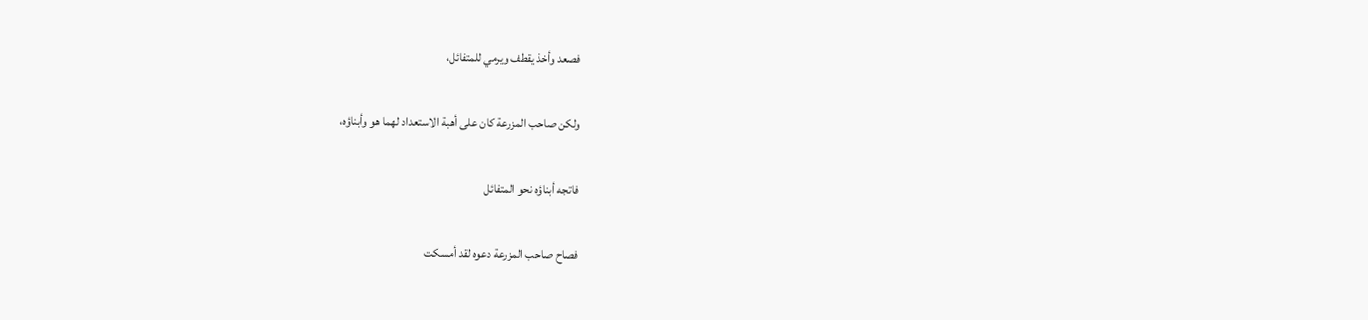فصعد وأخذ يقطف ويرمي للمتفائل،

ولكن صاحب المزرعة كان على أهبة الاستعداد لهما هو وأبناؤه،

فاتجه أبناؤه نحو المتفائل

فصاح صاحب المزرعة دعوه لقد أمسكت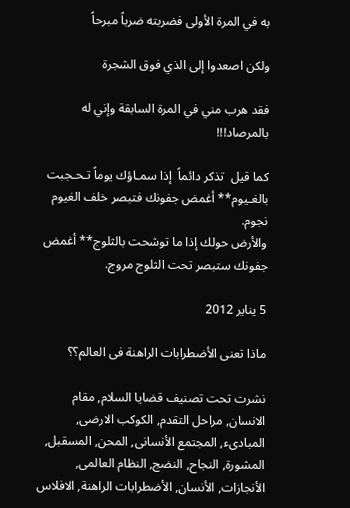به في المرة الأولى فضربته ضرباً مبرحاً

ولكن اصعدوا إلى الذي فوق الشجرة

فقد هرب مني في المرة السابقة وإني له بالمرصاد!!!

كما قيل  تذكر دائماً  إذا سمـاؤك يوماً تـحـجبت بالغـيوم** أغمض جفونك فتبصر خلف الغيوم نجوم.
والأرض حولك إذا ما توشحت بالثلوج** أغمض جفونك ستبصر تحت الثلوج مروج.

5 يناير 2012

ماذا تعنى الأضطرابات الراهنة فى العالم؟؟

نشرت تحت تصنيف قضايا السلام, مقام الانسان, مراحل التقدم, الكوكب الارضى, المبادىء, المجتمع الأنسانى, المحن, المسقبل, المشورة, النجاح, النضج, النظام العالمى, الأنجازات, الأنسان, الأضطرابات الراهنة, الافلاس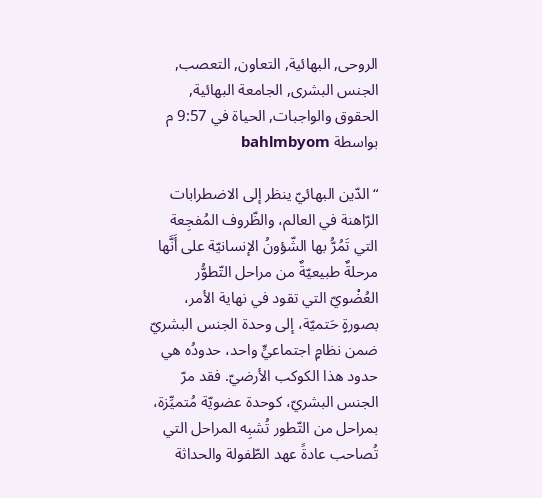الروحى, البهائية, التعاون, التعصب, الجنس البشرى, الجامعة البهائية, الحقوق والواجبات, الحياة في 9:57 م بواسطة bahlmbyom

“الدّين البهائيّ ينظر إلى الاضطرابات الرّاهنة في العالم، والظّروف المُفجِعة التي تَمُرُّ بها الشّؤونُ الإنسانيّة على أَنَّها مرحلةٌ طبيعيّةٌ من مراحل التّطوُّر العُضْويّ التي تقود في نهاية الأمر، بصورةٍ حَتميّة، إلى وحدة الجنس البشريّ ضمن نظامٍ اجتماعيٍّ واحد، حدودُه هي حدود هذا الكوكب الأرضيّ. فقد مرّ الجنس البشريّ، كوحدة عضويّة مُتميِّزة، بمراحل من التّطور تُشبِه المراحل التي تُصاحب عادةً عهد الطّفولة والحداثة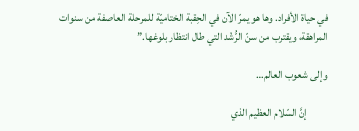في حياة الأفراد. وها هو يمرّ الآن في الحِقبة الختاميّة للمرحلة العاصفة من سنوات المراهقة، ويقترب من سنّ الرُّشْد التي طال انتظار بلوغها.”

وإلى شعوب العالم…

          إنَّ السّلام العظيم الذي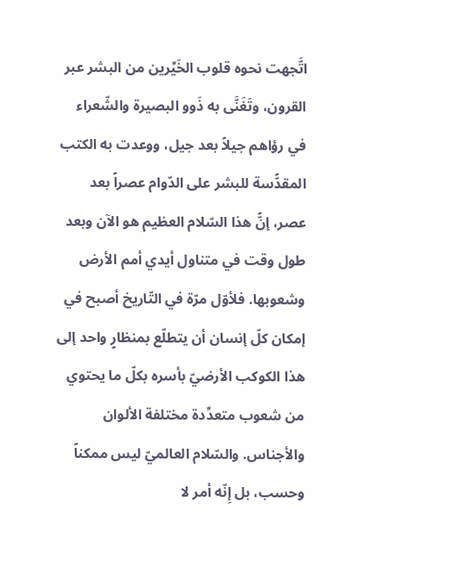اتَّجهت نحوه قلوب الخَيِّرين من البشر عبر القرون، وتَغَنَّى به ذَوو البصيرة والشّعراء في رؤاهم جيلاً بعد جيل، ووعدت به الكتب المقدًّسة للبشر على الدّوام عصراً بعد عصر، إنًّ هذا السّلام العظيم هو الآن وبعد طول وقت في متناول أيدي أمم الأرض وشعوبها. فلأوّل مرّة في التّاريخ أصبح في إمكان كلّ إنسان أن يتطلّع بمنظارٍ واحد إلى هذا الكوكب الأرضيّ بأسره بكلّ ما يحتوي من شعوب متعدِّدة مختلفة الألوان والأجناس. والسّلام العالميّ ليس ممكناً وحسب، بل إِنّه أمر لا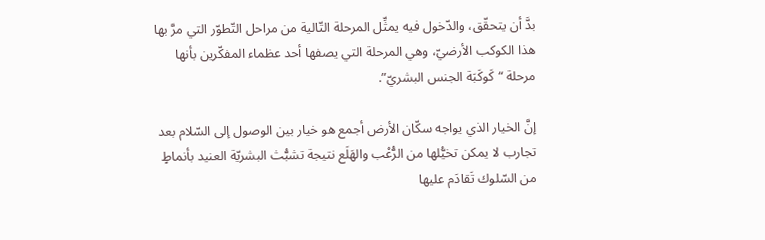بدَّ أن يتحقّق، والدّخول فيه يمثِّل المرحلة التّالية من مراحل التّطوّر التي مرَّ بها هذا الكوكب الأرضيّ، وهي المرحلة التي يصفها أحد عظماء المفكّرين بأنها مرحلة “كَوكَبَة الجنس البشريّ”.

إنَّ الخيار الذي يواجه سكّان الأرض أجمع هو خيار بين الوصول إلى السّلام بعد تجارب لا يمكن تخيُّلها من الرُّعْب والهَلَع نتيجة تشبُّث البشريّة العنيد بأنماطٍ من السّلوك تَقادَم عليها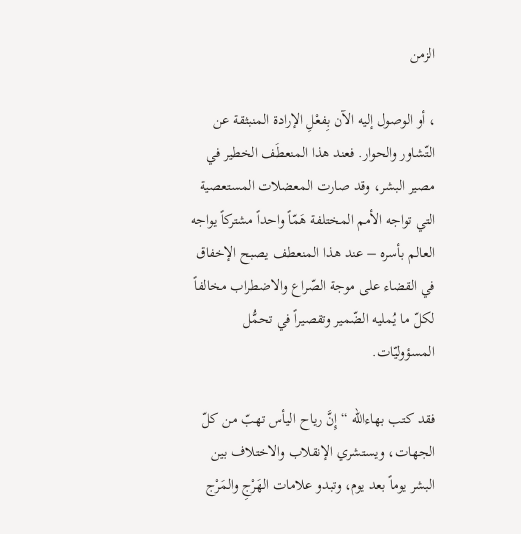الزمن

، أو الوصول إليه الآن بِفعْلِ الإرادة المنبثقة عن التّشاور والحوار. فعند هذا المنعطَف الخطير في مصير البشر، وقد صارت المعضلات المستعصية التي تواجه الأمم المختلفة هَمّاً واحداً مشتركاً يواجه العالم بأسره – عند هذا المنعطف يصبح الإخفاق في القضاء على موجة الصّراع والاضطراب مخالفاً لكلّ ما يُمليه الضّمير وتقصيراً في تحمُّل المسؤوليّات.

فقد كتب بهاءالله “إِنَّ رياح اليأس تهبّ من كلّ الجهات، ويستشري الإنقلاب والاختلاف بين البشر يوماً بعد يوم، وتبدو علامات الهَرْجِ والمَرْج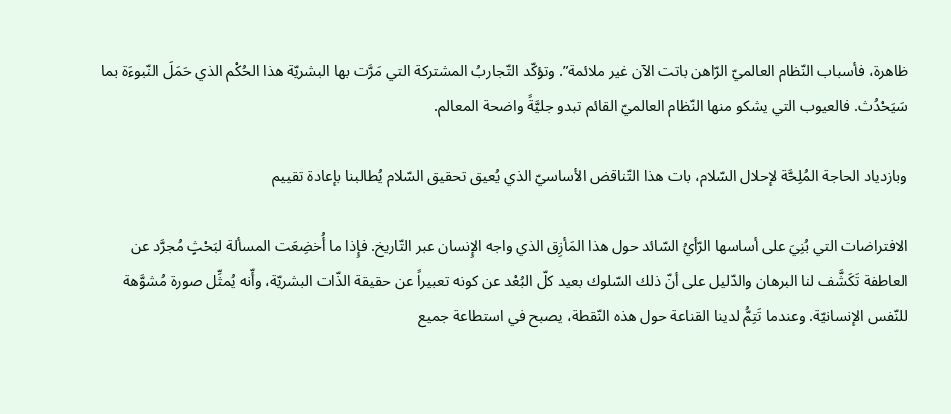ظاهرة، فأسباب النّظام العالميّ الرّاهن باتت الآن غير ملائمة”. وتؤكّد التّجاربُ المشتركة التي مَرَّت بها البشريّة هذا الحُكْم الذي حَمَلَ النّبوءَة بما سَيَحْدُث. فالعيوب التي يشكو منها النّظام العالميّ القائم تبدو جليَّةً واضحة المعالم.

وبازدياد الحاجة المُلِحَّة لإحلال السّلام، بات هذا التّناقض الأساسيّ الذي يُعيق تحقيق السّلام يُطالبنا بإعادة تقييم

الافتراضات التي بُنِيَ على أساسها الرّأيُ السّائد حول هذا المَأزِق الذي واجه الإِنسان عبر التّاريخ. فإِذا ما أُخضِعَت المسألة لبَحْثٍ مُجرَّد عن العاطفة تَكَشَّف لنا البرهان والدّليل على أنّ ذلك السّلوك بعيد كلّ البُعْد عن كونه تعبيراً عن حقيقة الذّات البشريّة، وأّنه يُمثِّل صورة مُشوَّهة للنّفس الإنسانيّة. وعندما تَتِمُّ لدينا القناعة حول هذه النّقطة، يصبح في استطاعة جميع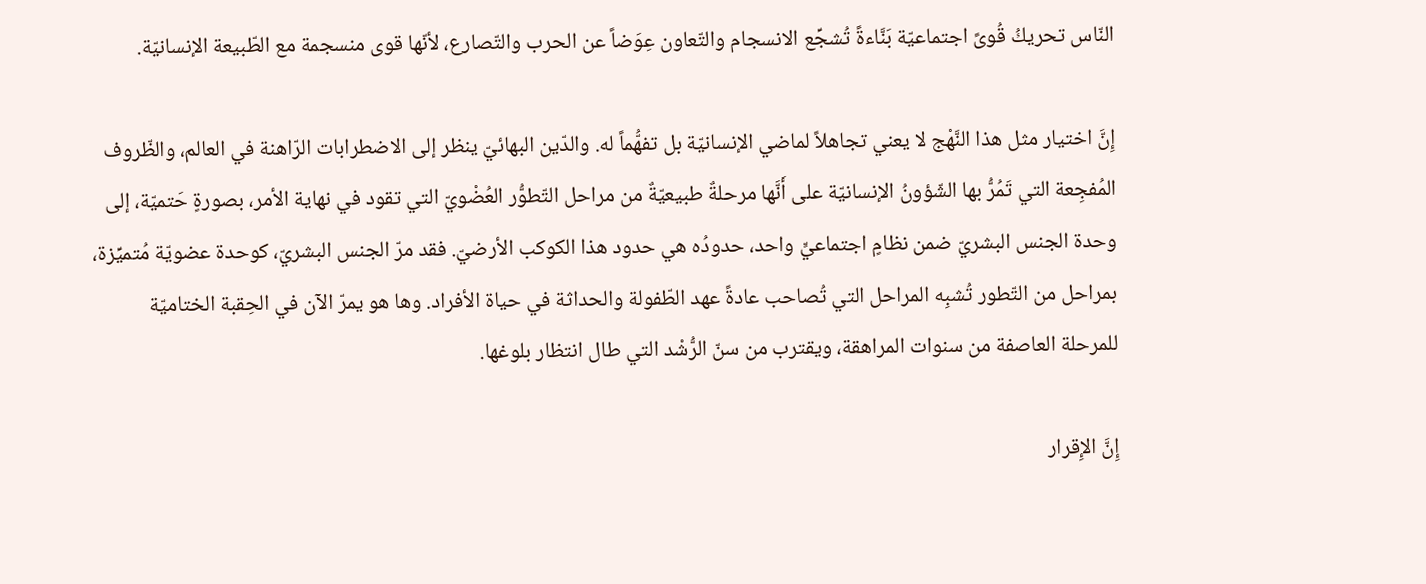النّاس تحريكُ قُوىً اجتماعيّة بَنَّاءةً تُشجِّع الانسجام والتّعاون عِوَضاً عن الحرب والتّصارع، لأنّها قوى منسجمة مع الطّبيعة الإنسانيّة.

إِنَّ اختيار مثل هذا النَّهْج لا يعني تجاهلاً لماضي الإنسانيّة بل تفهُّماً له. والدّين البهائيّ ينظر إلى الاضطرابات الرّاهنة في العالم، والظّروف المُفجِعة التي تَمُرُّ بها الشّؤونُ الإنسانيّة على أَنَّها مرحلةٌ طبيعيّةٌ من مراحل التّطوُّر العُضْويّ التي تقود في نهاية الأمر، بصورةٍ حَتميّة، إلى وحدة الجنس البشريّ ضمن نظامٍ اجتماعيٍّ واحد، حدودُه هي حدود هذا الكوكب الأرضيّ. فقد مرّ الجنس البشريّ، كوحدة عضويّة مُتميِّزة، بمراحل من التّطور تُشبِه المراحل التي تُصاحب عادةً عهد الطّفولة والحداثة في حياة الأفراد. وها هو يمرّ الآن في الحِقبة الختاميّة للمرحلة العاصفة من سنوات المراهقة، ويقترب من سنّ الرُّشْد التي طال انتظار بلوغها.

إِنَّ الإِقرار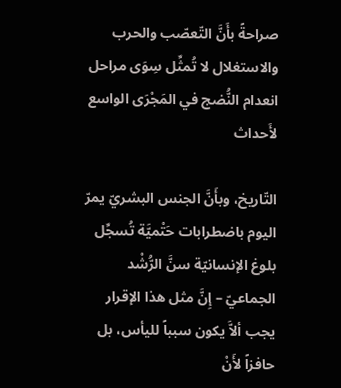صراحةً بأَنَّ التّعصّب والحرب والاستغلال لا تُمثِّل سِوَى مراحل انعدام النُّضج في المَجْرَى الواسع لأَحداث

التّاريخ، وبأَنَّ الجنس البشريّ يمرّ اليوم باضطرابات حَتْميَّة تُسجِّل بلوغ الإنسانيّة سنَّ الرُّشْد الجماعيّ – إِنَّ مثل هذا الإقرار يجب ألاَّ يكون سبباً لليأس، بل حافزاً لأَنْ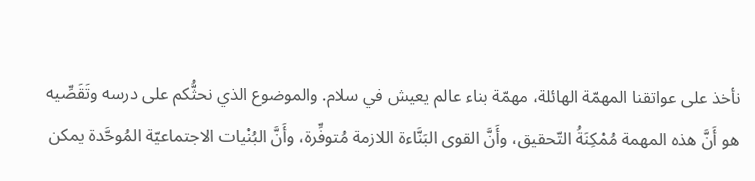نأخذ على عواتقنا المهمّة الهائلة، مهمّة بناء عالم يعيش في سلام. والموضوع الذي نحثُّكم على درسه وتَقَصِّيه هو أَنَّ هذه المهمة مُمْكِنَةُ التّحقيق، وأَنَّ القوى البَنَّاءة اللازمة مُتوفِّرة، وأَنَّ البُنْيات الاجتماعيّة المُوحَّدة يمكن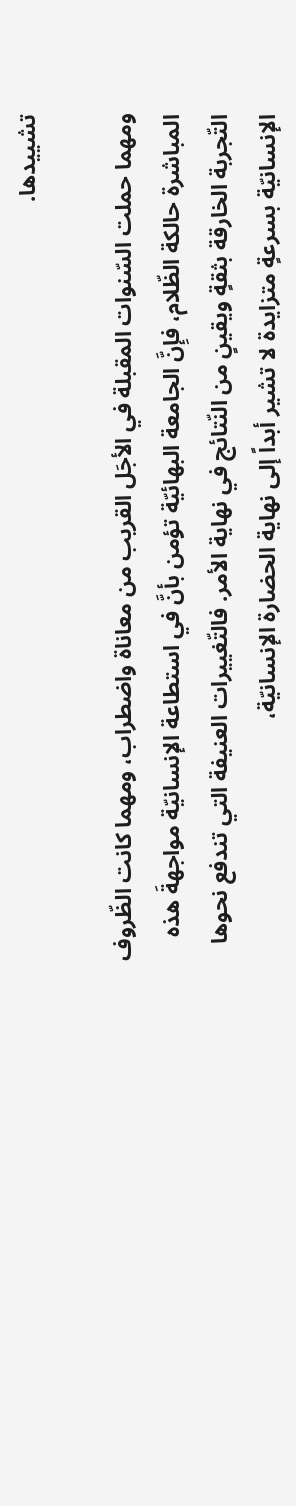تشييدها.

ومهما حملت السّنوات المقبلة في الأجَل القريب من معاناة واضطراب، ومهما كانت الظّروف المباشرة حالكة الظّلام، فإِنَّ الجامعة البهائيّة تؤمن بأنَّ في استطاعة الإنسانيّة مواجهةَ هذه التّجربة الخارقة بثقةٍ ويقينٍ من النّتائج في نهاية الأمر. فالتّغييرات العنيفة التي تندفع نحوها الإنسانيّة بسرعةٍ متزايدة لا تشير أبداً إلى نهاية الحضارة الإنسانيّة،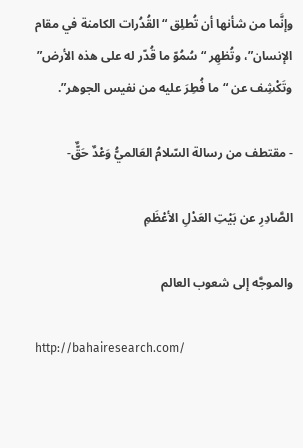وإنَّما من شأنها أن تُطلِق “القُدُرات الكامنة في مقام الإنسان”، وتُظهِر “سُمُوّ ما قُدّر له على هذه الأرض” وتَكْشِف عن “ما فُطِرَ عليه من نفيس الجوهر”.

- مقتطف من رسالة السّلامُ العَالميُّ وَعْدٌ حَقٌّ-

الصَّادِرِ عن بَيْتِ العَدْلِ الأعْظَمِ

والموجَّه إلى شعوب العالم

http://bahairesearch.com/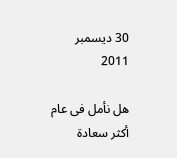30 ديسمبر 2011

هل نأمل فى عام أكثر سعادة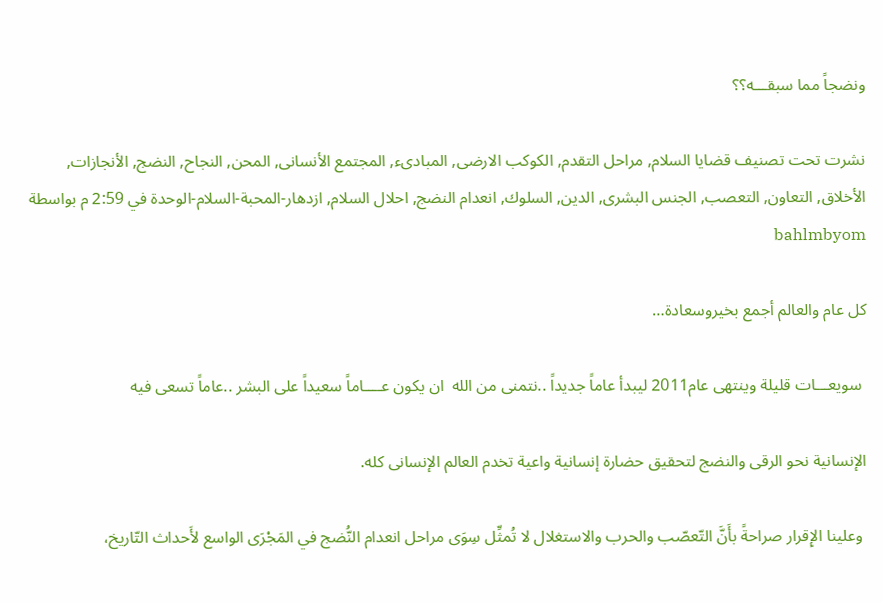ونضجاً مما سبقـــه؟؟

نشرت تحت تصنيف قضايا السلام, مراحل التقدم, الكوكب الارضى, المبادىء, المجتمع الأنسانى, المحن, النجاح, النضج, الأنجازات, الأخلاق, التعاون, التعصب, الجنس البشرى, الدين, السلوك, انعدام النضج, احلال السلام, ازدهار-المحبة-السلام-الوحدة في 2:59 م بواسطة bahlmbyom

كل عام والعالم أجمع بخيروسعادة…

 سويعـــات قليلة وينتهى عام2011 ليبدأ عاماً جديداً ..نتمنى من الله  ان يكون عــــاماً سعيداً على البشر ..عاماً تسعى فيه

الإنسانية نحو الرقى والنضج لتحقيق حضارة إنسانية واعية تخدم العالم الإنسانى كله.

 وعلينا الإِقرار صراحةً بأَنَّ التّعصّب والحرب والاستغلال لا تُمثِّل سِوَى مراحل انعدام النُّضج في المَجْرَى الواسع لأَحداث التّاريخ،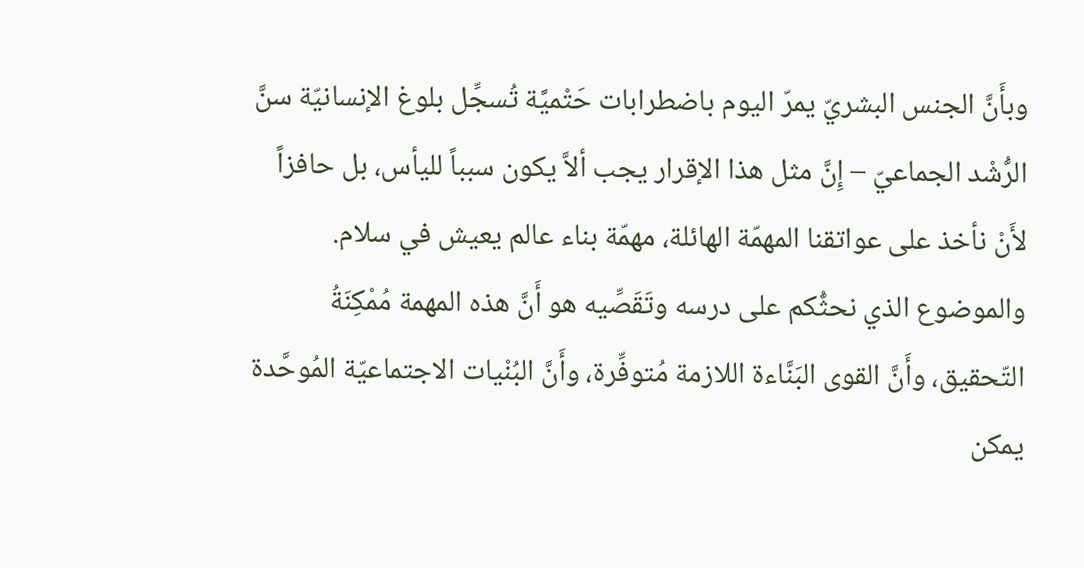وبأَنَّ الجنس البشريّ يمرّ اليوم باضطرابات حَتْميَّة تُسجِّل بلوغ الإنسانيّة سنَّ الرُّشْد الجماعيّ – إِنَّ مثل هذا الإقرار يجب ألاَّ يكون سبباً لليأس، بل حافزاً لأَنْ نأخذ على عواتقنا المهمّة الهائلة، مهمّة بناء عالم يعيش في سلام. والموضوع الذي نحثُّكم على درسه وتَقَصِّيه هو أَنَّ هذه المهمة مُمْكِنَةُ التّحقيق، وأَنَّ القوى البَنَّاءة اللازمة مُتوفِّرة، وأَنَّ البُنْيات الاجتماعيّة المُوحَّدة يمكن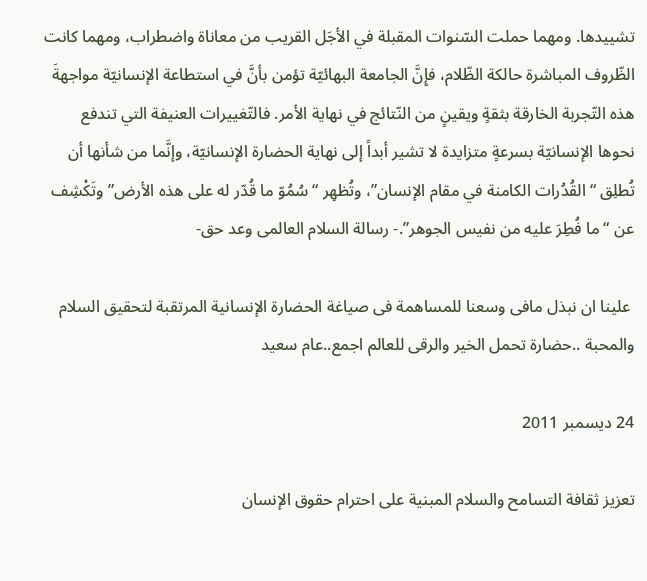تشييدها. ومهما حملت السّنوات المقبلة في الأجَل القريب من معاناة واضطراب، ومهما كانت الظّروف المباشرة حالكة الظّلام، فإِنَّ الجامعة البهائيّة تؤمن بأنَّ في استطاعة الإنسانيّة مواجهةَ هذه التّجربة الخارقة بثقةٍ ويقينٍ من النّتائج في نهاية الأمر. فالتّغييرات العنيفة التي تندفع نحوها الإنسانيّة بسرعةٍ متزايدة لا تشير أبداً إلى نهاية الحضارة الإنسانيّة، وإنَّما من شأنها أن تُطلِق “القُدُرات الكامنة في مقام الإنسان”، وتُظهِر “سُمُوّ ما قُدّر له على هذه الأرض” وتَكْشِف عن “ما فُطِرَ عليه من نفيس الجوهر”.- رسالة السلام العالمى وعد حق-

 علينا ان نبذل مافى وسعنا للمساهمة فى صياغة الحضارة الإنسانية المرتقبة لتحقيق السلام والمحبة ..حضارة تحمل الخير والرقى للعالم اجمع..عام سعيد

24 ديسمبر 2011

تعزيز ثقافة التسامح والسلام المبنية على احترام حقوق الإنسان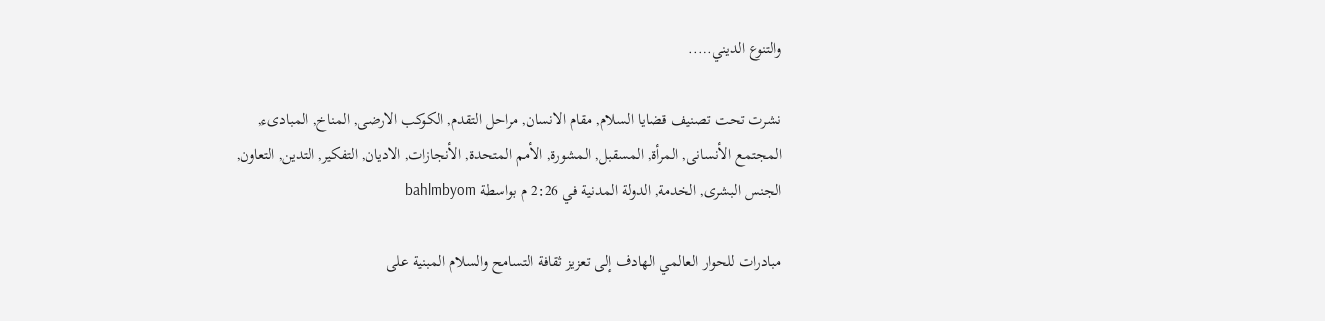والتنوع الديني…..

نشرت تحت تصنيف قضايا السلام, مقام الانسان, مراحل التقدم, الكوكب الارضى, المناخ, المبادىء, المجتمع الأنسانى, المرأة, المسقبل, المشورة, الأمم المتحدة, الأنجازات, الاديان, التفكير, التدين, التعاون, الجنس البشرى, الخدمة, الدولة المدنية في 2:26 م بواسطة bahlmbyom

مبادرات للحوار العالمي الهادف إلى تعزيز ثقافة التسامح والسلام المبنية على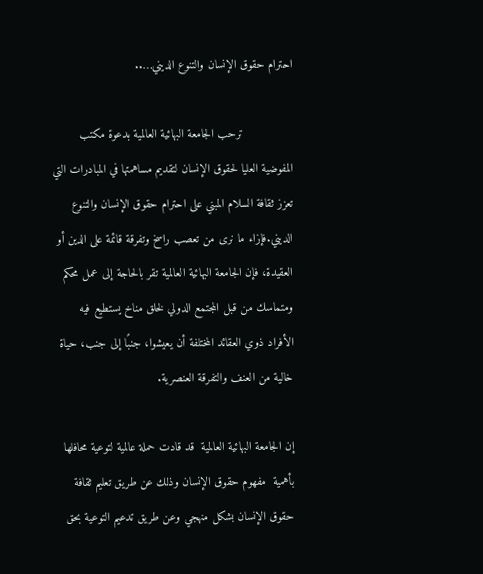احترام حقوق الإنسان والتنوع الديني…..

              ترحب الجامعة البهائية العالمية بدعوة مكتب المفوضية العليا لحقوق الإنسان لتقديم مساهمتها في المبادرات التي تعزز ثقافة السلام المبني على احترام حقوق الإنسان والتنوع الديني.فإزاء ما نرى من تعصب راسخ وتفرقة قائمة على الدين أو العقيدة، فإن الجامعة البهائية العالمية تقر بالحاجة إلى عمل محكم ومتماسك من قبل المجتمع الدولي لخلق مناخ يستطيع فيه الأفراد ذوي العقائد المختلفة أن يعيشوا، جنبًا إلى جنب، حياة خالية من العنف والتفرقة العنصرية.

إن الجامعة البهائية العالمية  قد قادت حملة عالمية لتوعية محافلها بأهمية  مفهوم حقوق الإنسان وذلك عن طريق تعليم ثقافة حقوق الإنسان بشكل منهجي وعن طريق تدعيم التوعية بحق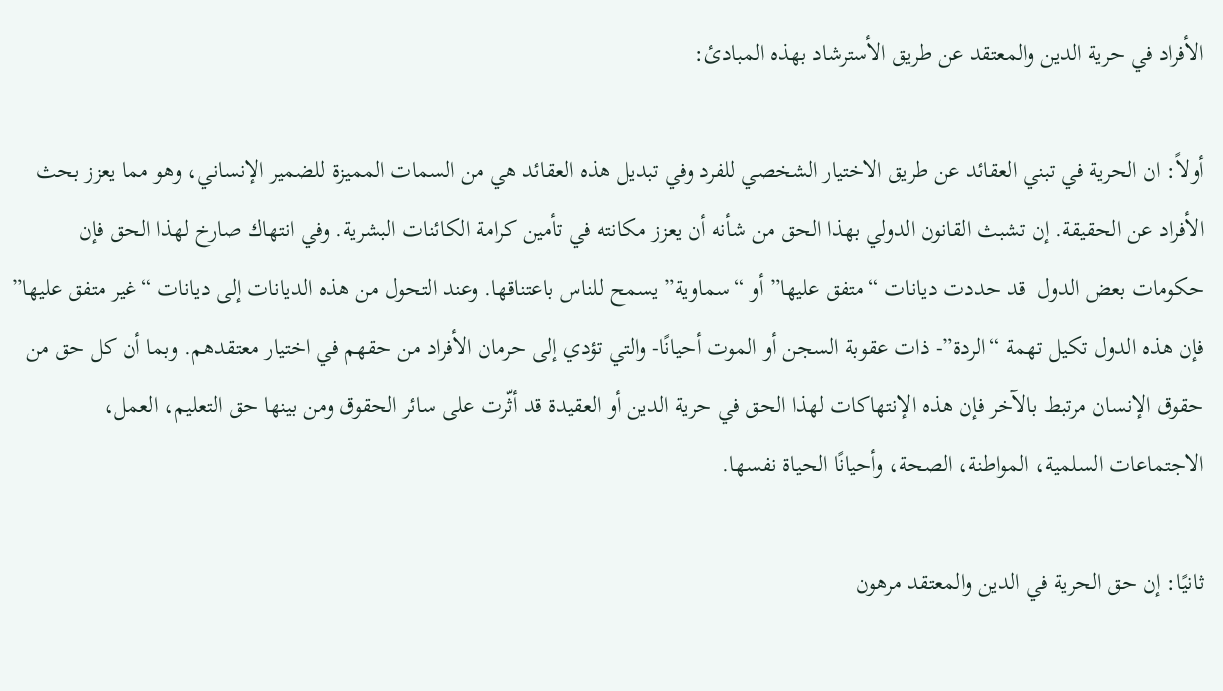الأفراد في حرية الدين والمعتقد عن طريق الأسترشاد بهذه المبادئ:

أولاً: ان الحرية في تبني العقائد عن طريق الاختيار الشخصي للفرد وفي تبديل هذه العقائد هي من السمات المميزة للضمير الإنساني، وهو مما يعزز بحث الأفراد عن الحقيقة. إن تشبث القانون الدولي بهذا الحق من شأنه أن يعزز مكانته في تأمين كرامة الكائنات البشرية. وفي انتهاك صارخ لهذا الحق فإن حكومات بعض الدول  قد حددت ديانات “متفق عليها” أو “سماوية” يسمح للناس باعتناقها. وعند التحول من هذه الديانات إلى ديانات “غير متفق عليها” فإن هذه الدول تكيل تهمة “الردة”- ذات عقوبة السجن أو الموت أحيانًا- والتي تؤدي إلى حرمان الأفراد من حقهم في اختيار معتقدهم. وبما أن كل حق من حقوق الإنسان مرتبط بالآخر فإن هذه الإنتهاكات لهذا الحق في حرية الدين أو العقيدة قد أثّرت على سائر الحقوق ومن بينها حق التعليم، العمل، الاجتماعات السلمية، المواطنة، الصحة، وأحيانًا الحياة نفسها.

ثانيًا: إن حق الحرية في الدين والمعتقد مرهون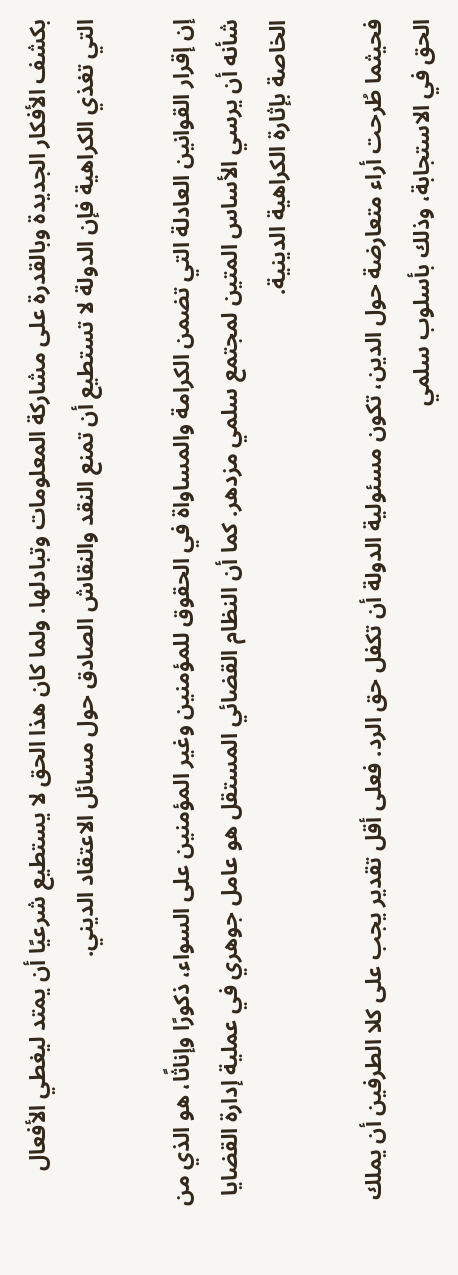بكشف الأفكار الجديدة وبالقدرة على مشاركة المعلومات وتبادلها. ولما كان هذا الحق لا يستطيع شرعيًا أن يمتد ليغطي الأفعال التي تغذي الكراهية فإن الدولة لا تستطيع أن تمنع النقد والنقاش الصادق حول مسائل الاعتقاد الديني.

إن إقرار القوانين العادلة التي تضمن الكرامة والمساواة في الحقوق للمؤمنين وغير المؤمنين على السواء، ذكورًا وإناثًا، هو الذي من شأنه أن يرسي الأساس المتين لمجتمع سلمي مزدهر. كما أن النظام القضائي المستقل هو عامل جوهري في عملية إدارة القضايا الخاصة بإثارة الكراهية الدينية.

فحيثما طُرحت أراء متعارضة حول الدين، تكون مسئولية الدولة أن تكفل حق الرد. فعلى أقل تقدير يجب على كلا الطرفين أن يملك الحق في الاستجابة، وذلك بأسلوب سلمي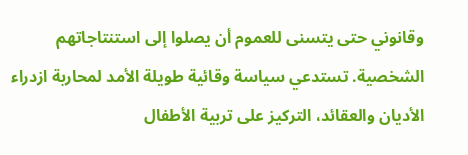وقانوني حتى يتسنى للعموم أن يصلوا إلى استنتاجاتهم الشخصية. تستدعي سياسة وقائية طويلة الأمد لمحاربة ازدراء الأديان والعقائد، التركيز على تربية الأطفال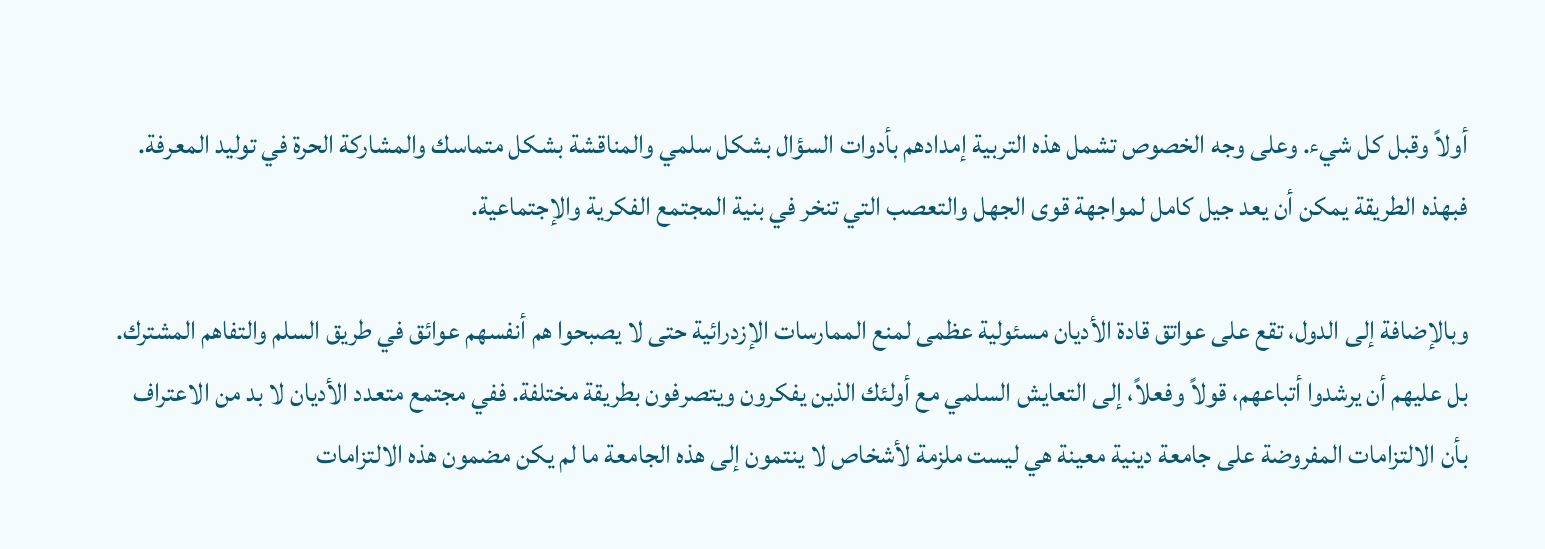أولاً وقبل كل شيء. وعلى وجه الخصوص تشمل هذه التربية إمدادهم بأدوات السؤال بشكل سلمي والمناقشة بشكل متماسك والمشاركة الحرة في توليد المعرفة. فبهذه الطريقة يمكن أن يعد جيل كامل لمواجهة قوى الجهل والتعصب التي تنخر في بنية المجتمع الفكرية والإجتماعية.

وبالإضافة إلى الدول، تقع على عواتق قادة الأديان مسئولية عظمى لمنع الممارسات الإزدرائية حتى لا يصبحوا هم أنفسهم عوائق في طريق السلم والتفاهم المشترك. بل عليهم أن يرشدوا أتباعهم، قولاً وفعلاً، إلى التعايش السلمي مع أولئك الذين يفكرون ويتصرفون بطريقة مختلفة. ففي مجتمع متعدد الأديان لا بد من الاعتراف بأن الالتزامات المفروضة على جامعة دينية معينة هي ليست ملزمة لأشخاص لا ينتمون إلى هذه الجامعة ما لم يكن مضمون هذه الالتزامات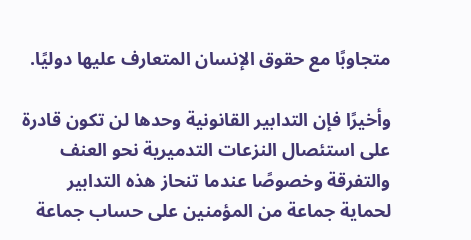متجاوبًا مع حقوق الإنسان المتعارف عليها دوليًا.

وأخيرًا فإن التدابير القانونية وحدها لن تكون قادرة على استئصال النزعات التدميرية نحو العنف والتفرقة وخصوصًا عندما تنحاز هذه التدابير لحماية جماعة من المؤمنين على حساب جماعة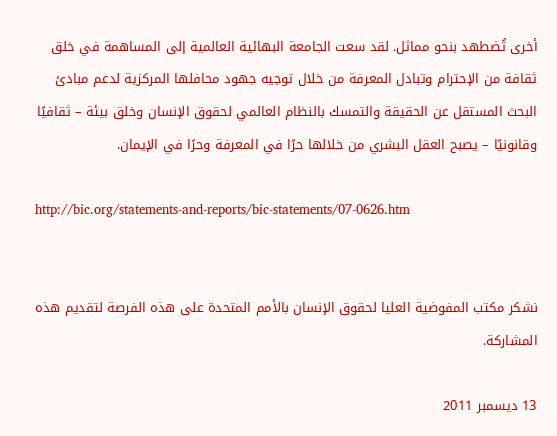أخرى تُضطهد بنحو مماثل. لقد سعت الجامعة البهائية العالمية إلى المساهمة في خلق ثقافة من الإحترام وتبادل المعرفة من خلال توجيه جهود محافلها المركزية لدعم مبادئ البحث المستقل عن الحقيقة والتمسك بالنظام العالمي لحقوق الإنسان وخلق بيئة – ثقافيًا وقانونيًا – يصبح العقل البشري من خلالها حرًا في المعرفة وحرًا في الإيمان.

http://bic.org/statements-and-reports/bic-statements/07-0626.htm


نشكر مكتب المفوضية العليا لحقوق الإنسان بالأمم المتحدة على هذه الفرصة لتقديم هذه المشاركة.

13 ديسمبر 2011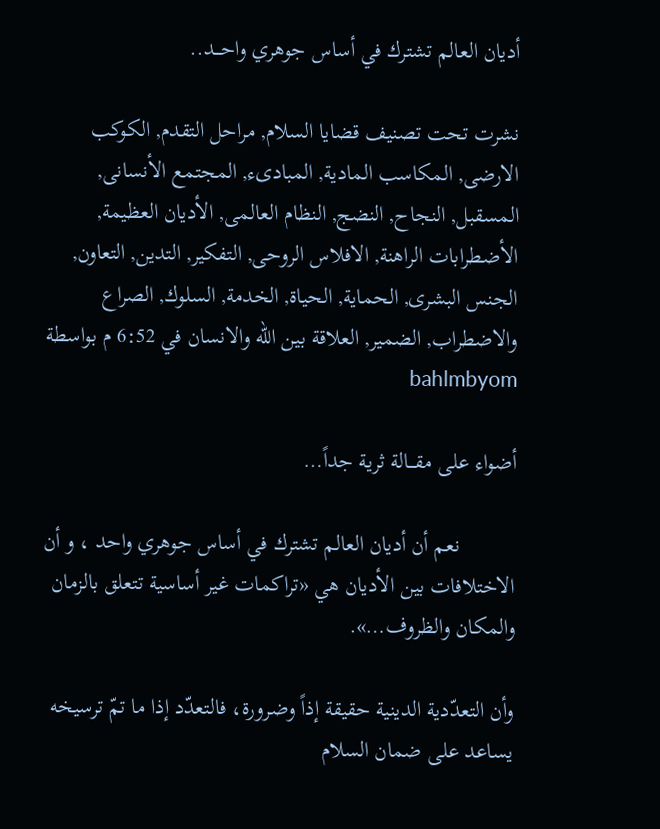أديان العالم تشترك في أساس جوهري واحـــد..

نشرت تحت تصنيف قضايا السلام, مراحل التقدم, الكوكب الارضى, المكاسب المادية, المبادىء, المجتمع الأنسانى, المسقبل, النجاح, النضج, النظام العالمى, الأديان العظيمة, الأضطرابات الراهنة, الافلاس الروحى, التفكير, التدين, التعاون, الجنس البشرى, الحماية, الحياة, الخدمة, السلوك, الصراع والاضطراب, الضمير, العلاقة بين الله والانسان في 6:52 م بواسطة bahlmbyom

أضواء على مقـــالة ثرية جداً…

          نعم أن أديان العالم تشترك في أساس جوهري واحد ، و أن الاختلافات بين الأديان هي «تراكمات غير أساسية تتعلق بالزمان والمكان والظروف…».

وأن التعدّدية الدينية حقيقة إذاً وضرورة، فالتعدّد إذا ما تمّ ترسيخه يساعد على ضمان السلام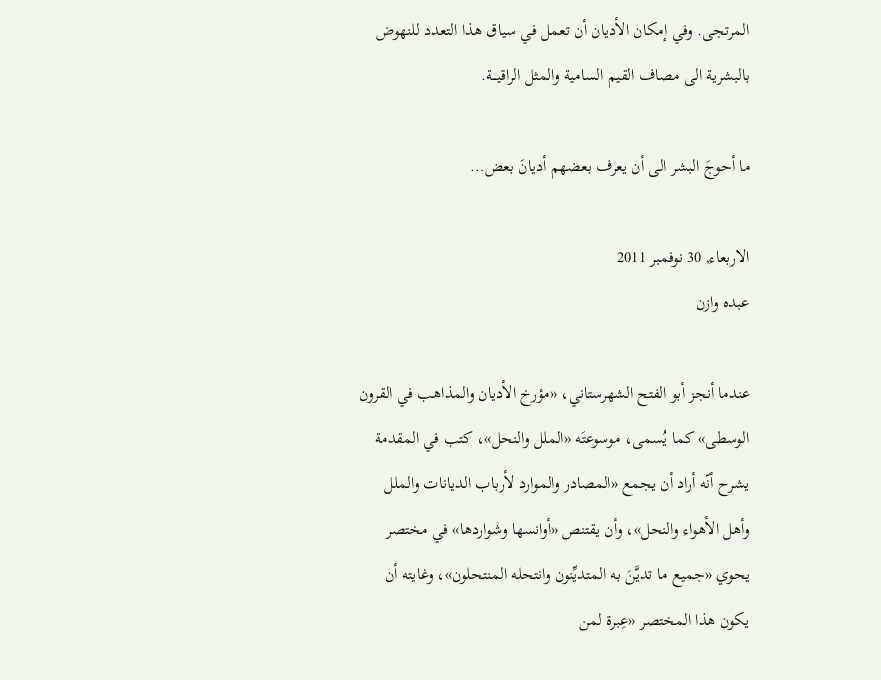المرتجى. وفي إمكان الأديان أن تعمل في سياق هذا التعدد للنهوض بالبشرية الى مصاف القيم السامية والمثل الراقيـــة.

ما أحوجَ البشر الى أن يعرف بعضهم أديانَ بعض…

الاربعاء, 30 نوفمبر 2011
عبده وازن

عندما أنجز أبو الفتح الشهرستاني، «مؤرخ الأديان والمذاهب في القرون الوسطى» كما يُسمى، موسوعتَه «الملل والنحل»، كتب في المقدمة يشرح أنّه أراد أن يجمع «المصادر والموارد لأرباب الديانات والملل وأهل الأهواء والنحل»، وأن يقتنص «أوانسها وشواردها» في مختصر يحوي «جميع ما تديَّنَ به المتديِّنون وانتحله المنتحلون»، وغايته أن يكون هذا المختصر «عِبرة لمن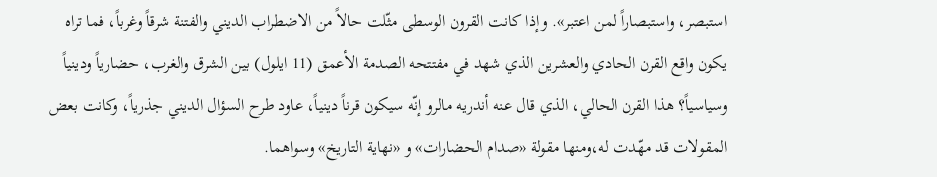استبصر، واستبصاراً لمن اعتبر». وإذا كانت القرون الوسطى مثّلت حالاً من الاضطراب الديني والفتنة شرقاً وغرباً، فما تراه يكون واقع القرن الحادي والعشرين الذي شهد في مفتتحه الصدمة الأعمق (11 ايلول) بين الشرق والغرب، حضارياً ودينياً وسياسياً؟ هذا القرن الحالي، الذي قال عنه أندريه مالرو إنّه سيكون قرناً دينياً، عاود طرح السؤال الديني جذرياً، وكانت بعض المقولات قد مهّدت له،ومنها مقولة «صدام الحضارات» و «نهاية التاريخ» وسواهما.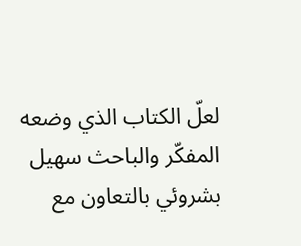لعلّ الكتاب الذي وضعه المفكّر والباحث سهيل بشروئي بالتعاون مع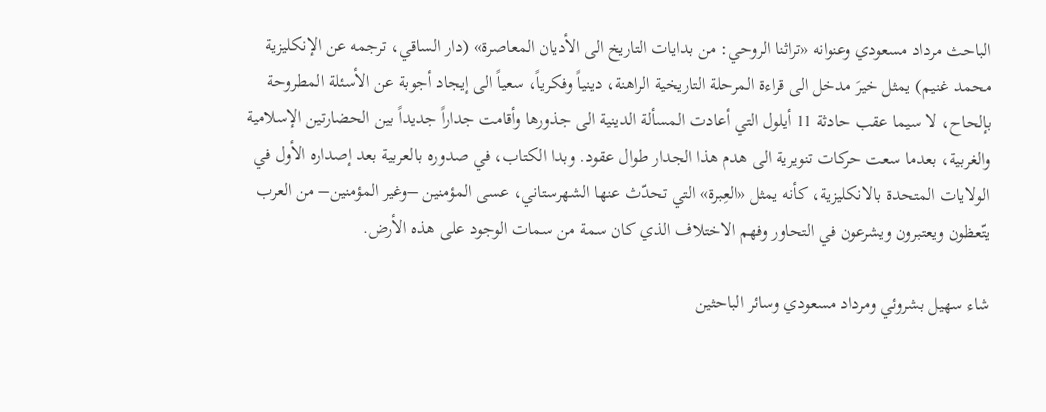الباحث مرداد مسعودي وعنوانه «تراثنا الروحي: من بدايات التاريخ الى الأديان المعاصرة» (دار الساقي، ترجمه عن الإنكليزية محمد غنيم) يمثل خيرَ مدخل الى قراءة المرحلة التاريخية الراهنة، دينياً وفكرياً، سعياً الى إيجاد أجوبة عن الأسئلة المطروحة بإلحاح، لا سيما عقب حادثة 11 أيلول التي أعادت المسألة الدينية الى جذورها وأقامت جداراً جديداً بين الحضارتين الإسلامية والغربية، بعدما سعت حركات تنويرية الى هدم هذا الجدار طوال عقود. وبدا الكتاب، في صدوره بالعربية بعد إصداره الأول في الولايات المتحدة بالانكليزية، كأنه يمثل «العِبرة» التي تحدّث عنها الشهرستاني، عسى المؤمنين –وغير المؤمنين– من العرب يتّعظون ويعتبرون ويشرعون في التحاور وفهم الاختلاف الذي كان سمة من سمات الوجود على هذه الأرض.

شاء سهيل بشروئي ومرداد مسعودي وسائر الباحثين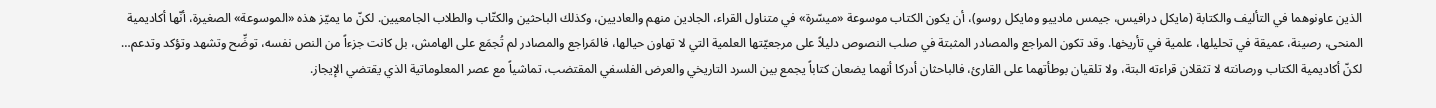الذين عاونوهما في التأليف والكتابة (مايكل درافيس، جيمس مادييو ومايكل روسو)، أن يكون الكتاب موسوعة «ميسّرة» في متناول القراء، الجادين منهم والعاديين، وكذلك الباحثين والكتّاب والطلاب الجامعيين. لكنّ ما يميّز هذه «الموسوعة» الصغيرة، أنّها أكاديمية المنحى، رصينة، عميقة في تحليلها، علمية في تأريخها. وقد تكون المراجع والمصادر المثبتة في صلب النصوص دليلاً على مرجعيّتها العلمية التي لا تهاون حيالها، فالمَراجع والمصادر لم تُجمَع على الهامش، بل كانت جزءاً من النص نفسه، توضِّح وتشهد وتؤكد وتدعم… لكنّ أكاديمية الكتاب ورصانته لا تثقلان قراءته البتة، ولا تلقيان بوطأتهما على القارئ، فالباحثان أدركا أنهما يضعان كتاباً يجمع بين السرد التاريخي والعرض الفلسفي المقتضب، تماشياً مع عصر المعلوماتية الذي يقتضي الإيجاز.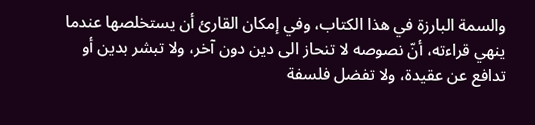والسمة البارزة في هذا الكتاب، وفي إمكان القارئ أن يستخلصها عندما ينهي قراءته، أنّ نصوصه لا تنحاز الى دين دون آخر، ولا تبشر بدين أو تدافع عن عقيدة، ولا تفضل فلسفة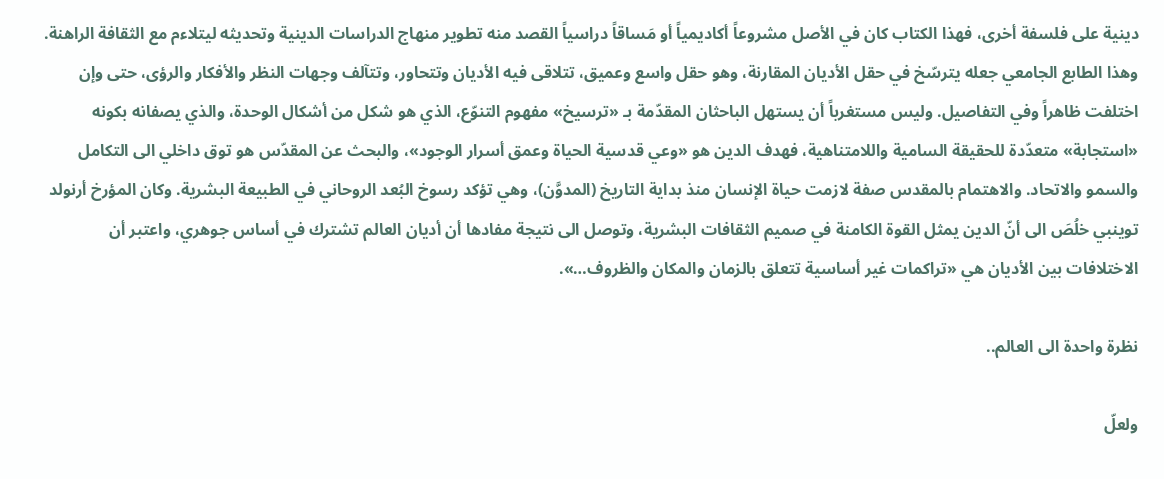دينية على فلسفة أخرى، فهذا الكتاب كان في الأصل مشروعاً أكاديمياً أو مَساقاً دراسياً القصد منه تطوير منهاج الدراسات الدينية وتحديثه ليتلاءم مع الثقافة الراهنة. وهذا الطابع الجامعي جعله يترسّخ في حقل الأديان المقارنة، وهو حقل واسع وعميق، تتلاقى فيه الأديان وتتحاور، وتتآلف وجهات النظر والأفكار والرؤى، حتى وإن اختلفت ظاهراً وفي التفاصيل. وليس مستغرباً أن يستهل الباحثان المقدّمة بـ «ترسيخ» مفهوم التنوّع، الذي هو شكل من أشكال الوحدة، والذي يصفانه بكونه «استجابة» متعدّدة للحقيقة السامية واللامتناهية، فهدف الدين هو «وعي قدسية الحياة وعمق أسرار الوجود»، والبحث عن المقدّس هو توق داخلي الى التكامل والسمو والاتحاد. والاهتمام بالمقدس صفة لازمت حياة الإنسان منذ بداية التاريخ (المدوَّن)، وهي تؤكد رسوخ البُعد الروحاني في الطبيعة البشرية. وكان المؤرخ أرنولد توينبي خلُصَ الى أنّ الدين يمثل القوة الكامنة في صميم الثقافات البشرية، وتوصل الى نتيجة مفادها أن أديان العالم تشترك في أساس جوهري، واعتبر أن الاختلافات بين الأديان هي «تراكمات غير أساسية تتعلق بالزمان والمكان والظروف…».

نظرة واحدة الى العالم..

ولعلّ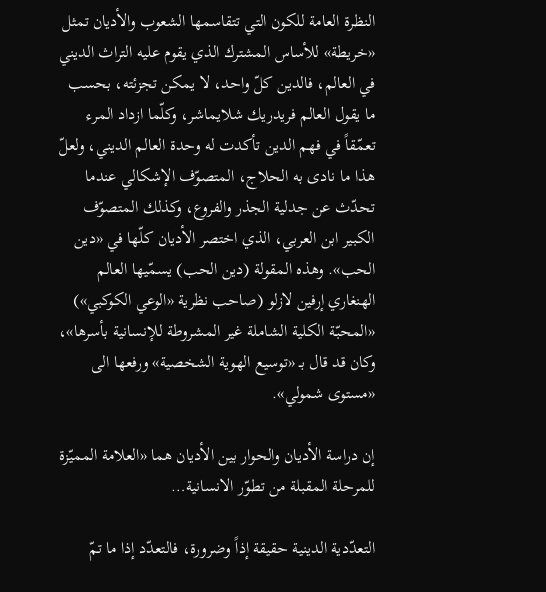النظرة العامة للكون التي تتقاسمها الشعوب والأديان تمثل «خريطة» للأساس المشترك الذي يقوم عليه التراث الديني في العالم، فالدين كلّ واحد، لا يمكن تجزئته، بحسب ما يقول العالم فريدريك شلايماشر، وكلّما ازداد المرء تعمّقاً في فهم الدين تأكدت له وحدة العالم الديني، ولعلّ هذا ما نادى به الحلاج، المتصوّف الإشكالي عندما تحدّث عن جدلية الجذر والفروع، وكذلك المتصوّف الكبير ابن العربي، الذي اختصر الأديان كلّها في «دين الحب». وهذه المقولة (دين الحب) يسمّيها العالم الهنغاري إرفين لازلو (صاحب نظرية «الوعي الكوكبي») «المحبّة الكلية الشاملة غير المشروطة للإنسانية بأسرها»، وكان قد قال بـ «توسيع الهوية الشخصية» ورفعها الى «مستوى شمولي».

إن دراسة الأديان والحوار بين الأديان هما «العلامة المميّزة للمرحلة المقبلة من تطوّر الانسانية…

التعدّدية الدينية حقيقة إذاً وضرورة، فالتعدّد إذا ما تمّ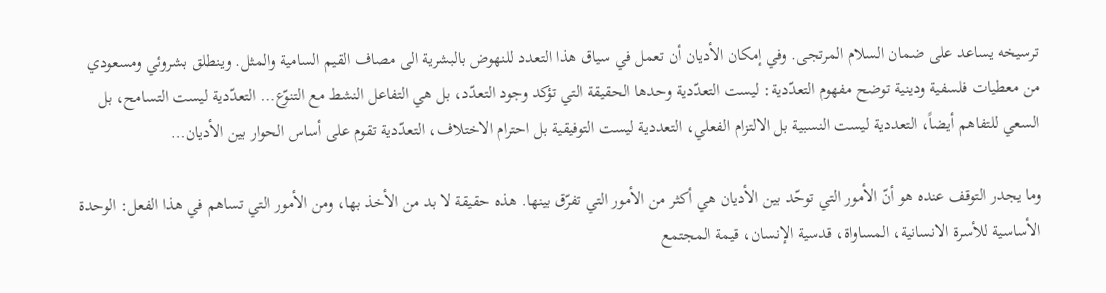ترسيخه يساعد على ضمان السلام المرتجى. وفي إمكان الأديان أن تعمل في سياق هذا التعدد للنهوض بالبشرية الى مصاف القيم السامية والمثل. وينطلق بشروئي ومسعودي من معطيات فلسفية ودينية توضح مفهوم التعدّدية: ليست التعدّدية وحدها الحقيقة التي تؤكد وجود التعدّد، بل هي التفاعل النشط مع التنوّع… التعدّدية ليست التسامح، بل السعي للتفاهم أيضاً، التعددية ليست النسبية بل الالتزام الفعلي، التعددية ليست التوفيقية بل احترام الاختلاف، التعدّدية تقوم على أساس الحوار بين الأديان…

وما يجدر التوقف عنده هو أنّ الأمور التي توحّد بين الأديان هي أكثر من الأمور التي تفرّق بينها. هذه حقيقة لا بد من الأخذ بها، ومن الأمور التي تساهم في هذا الفعل: الوحدة الأساسية للأسرة الانسانية، المساواة، قدسية الإنسان، قيمة المجتمع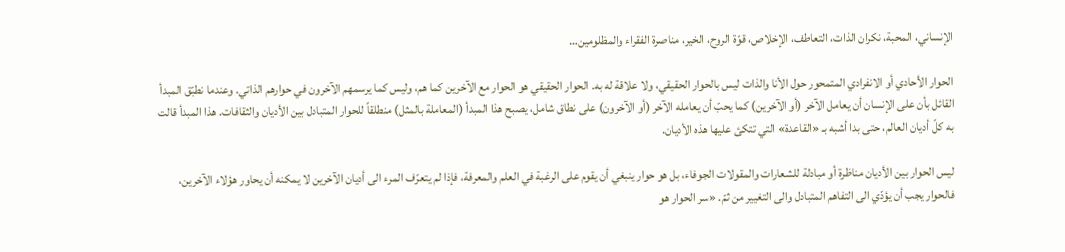الإنساني، المحبة، نكران الذات، التعاطف، الإخلاص، قوّة الروح، الخير، مناصرة الفقراء والمظلومين…

الحوار الأحادي أو الانفرادي المتمحور حول الأنا والذات ليس بالحوار الحقيقي، ولا علاقة له به. الحوار الحقيقي هو الحوار مع الآخرين كما هم، وليس كما يرسمهم الآخرون في حوارهم الذاتي. وعندما نطبّق المبدأ القائل بأن على الإنسان أن يعامل الآخر (أو الآخرين) كما يحبّ أن يعامله الآخر (أو الآخرون) على نطاق شامل، يصبح هذا المبدأ (المعاملة بالمثل) منطلقاً للحوار المتبادل بين الأديان والثقافات. هذا المبدأ قالت به كلّ أديان العالم، حتى بدا أشبه بـ «القاعدة» التي تتكئ عليها هذه الأديان.

ليس الحوار بين الأديان مناظرة أو مبادلة للشعارات والمقولات الجوفاء، بل هو حوار ينبغي أن يقوم على الرغبة في العلم والمعرفة، فإذا لم يتعرّف المرء الى أديان الآخرين لا يمكنه أن يحاور هؤلاء الآخرين، فالحوار يجب أن يؤدّي الى التفاهم المتبادل والى التغيير من ثمّ. «سر الحوار هو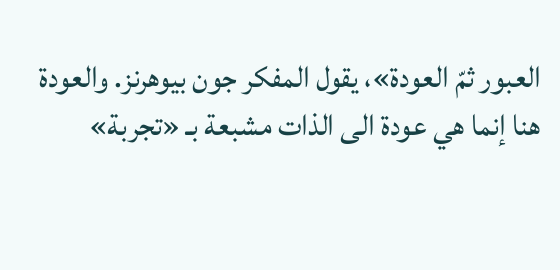العبور ثمّ العودة»، يقول المفكر جون بيوهرنز. والعودة هنا إنما هي عودة الى الذات مشبعة بـ «تجربة»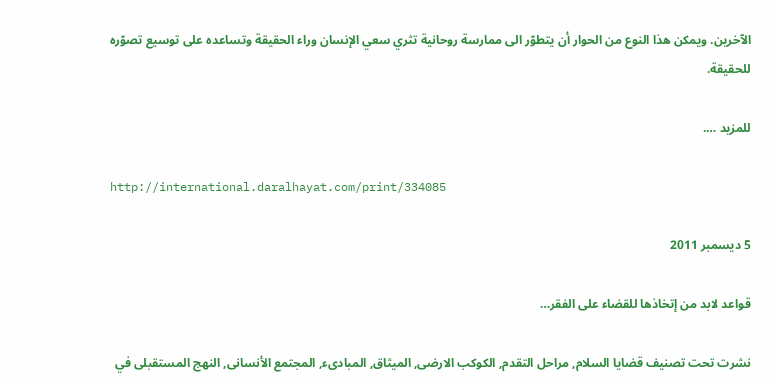الآخرين. ويمكن هذا النوع من الحوار أن يتطوّر الى ممارسة روحانية تثري سعي الإنسان وراء الحقيقة وتساعده على توسيع تصوّره للحقيقة.

للمزيد ….

http://international.daralhayat.com/print/334085

5 ديسمبر 2011

قواعد لابد من إتخاذها للقضاء على الفقر…

نشرت تحت تصنيف قضايا السلام, مراحل التقدم, الكوكب الارضى, الميثاق, المبادىء, المجتمع الأنسانى, النهج المستقبلى في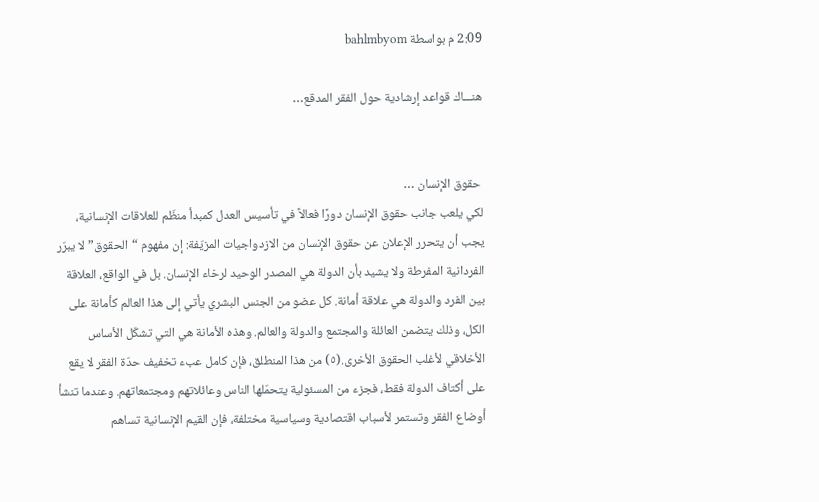2:09 م بواسطة bahlmbyom

هنـــاك قواعد إرشادية حول الفقر المدقع…


 حقوق الإنسان …
لكي يلعب جانب حقوق الإنسان دورًا فعالاً في تأسيس العدل كمبدأ منظّم للعلاقات الإنسانية، يجب أن يتحرر الإعلان عن حقوق الإنسان من الازدواجيات المزيّفة: إن مفهوم “الحقوق” لا يبرّر الفردانية المفرطة ولا يشيد بأن الدولة هي المصدر الوحيد لرخاء الإنسان. بل في الواقع، العلاقة بين الفرد والدولة هي علاقة أمانة. كل عضو من الجنس البشري يأتي إلى هذا العالم كأمانة على الكل، وذلك يتضمن العائلة والمجتمع والدولة والعالم. وهذه الأمانة هي التي تشكّل الأساس الأخلاقي لأغلب الحقوق الأخرى.(٥) من هذا المنطلق، فإن كامل عبء تخفيف حدّة الفقر لا يقع على أكتاف الدولة فقط، فجزء من المسئولية يتحمّلها الناس وعائلاتهم ومجتمعاتهم. وعندما تنشأ أوضاع الفقر وتستمر لأسباب اقتصادية وسياسية مختلفة، فإن القيم الإنسانية تساهم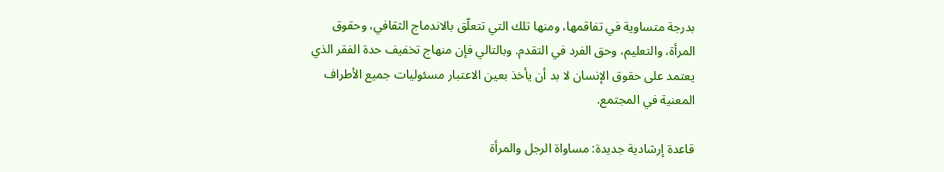بدرجة متساوية في تفاقمها، ومنها تلك التي تتعلّق بالاندماج الثقافي، وحقوق المرأة، والتعليم، وحق الفرد في التقدم. وبالتالي فإن منهاج تخفيف حدة الفقر الذي يعتمد على حقوق الإنسان لا بد أن يأخذ بعين الاعتبار مسئوليات جميع الأطراف المعنية في المجتمع.

قاعدة إرشادية جديدة: مساواة الرجل والمرأة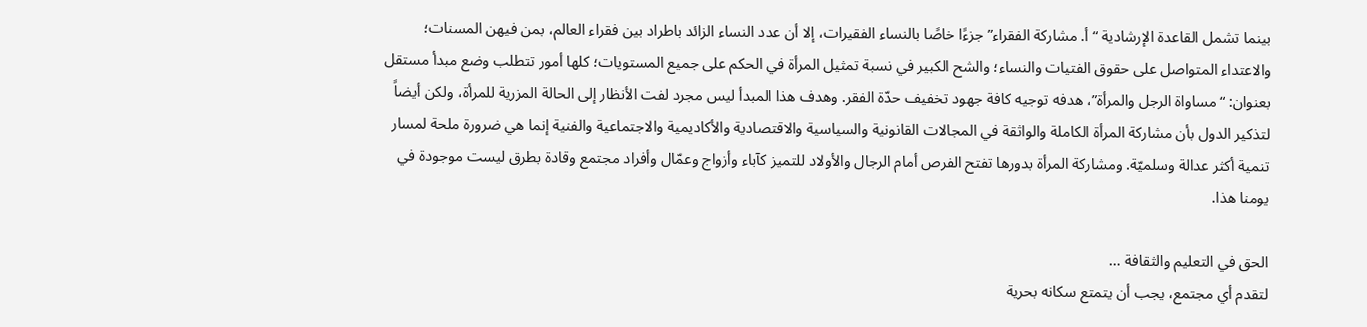بينما تشمل القاعدة الإرشادية “أ. مشاركة الفقراء” جزءًا خاصًا بالنساء الفقيرات، إلا أن عدد النساء الزائد باطراد بين فقراء العالم، بمن فيهن المسنات؛ والاعتداء المتواصل على حقوق الفتيات والنساء؛ والشح الكبير في نسبة تمثيل المرأة في الحكم على جميع المستويات؛ كلها أمور تتطلب وضع مبدأ مستقل بعنوان: “مساواة الرجل والمرأة”، هدفه توجيه كافة جهود تخفيف حدّة الفقر. وهدف هذا المبدأ ليس مجرد لفت الأنظار إلى الحالة المزرية للمرأة، ولكن أيضاً لتذكير الدول بأن مشاركة المرأة الكاملة والواثقة في المجالات القانونية والسياسية والاقتصادية والأكاديمية والاجتماعية والفنية إنما هي ضرورة ملحة لمسار تنمية أكثر عدالة وسلميّة. ومشاركة المرأة بدورها تفتح الفرص أمام الرجال والأولاد للتميز كآباء وأزواج وعمّال وأفراد مجتمع وقادة بطرق ليست موجودة في يومنا هذا.

الحق في التعليم والثقافة …
لتقدم أي مجتمع، يجب أن يتمتع سكانه بحرية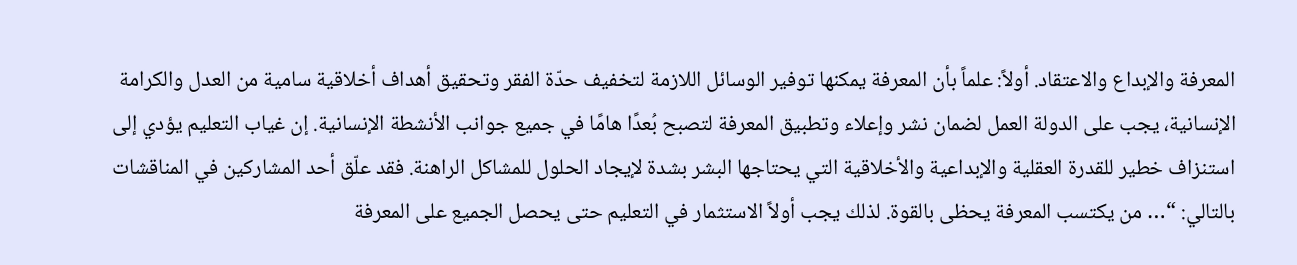المعرفة والإبداع والاعتقاد. أولاً: علماً بأن المعرفة يمكنها توفير الوسائل اللازمة لتخفيف حدّة الفقر وتحقيق أهداف أخلاقية سامية من العدل والكرامة الإنسانية، يجب على الدولة العمل لضمان نشر وإعلاء وتطبيق المعرفة لتصبح بُعدًا هامًا في جميع جوانب الأنشطة الإنسانية. إن غياب التعليم يؤدي إلى استنزاف خطير للقدرة العقلية والإبداعية والأخلاقية التي يحتاجها البشر بشدة لإيجاد الحلول للمشاكل الراهنة. فقد علّق أحد المشاركين في المناقشات بالتالي: “… من يكتسب المعرفة يحظى بالقوة. لذلك يجب أولاً الاستثمار في التعليم حتى يحصل الجميع على المعرفة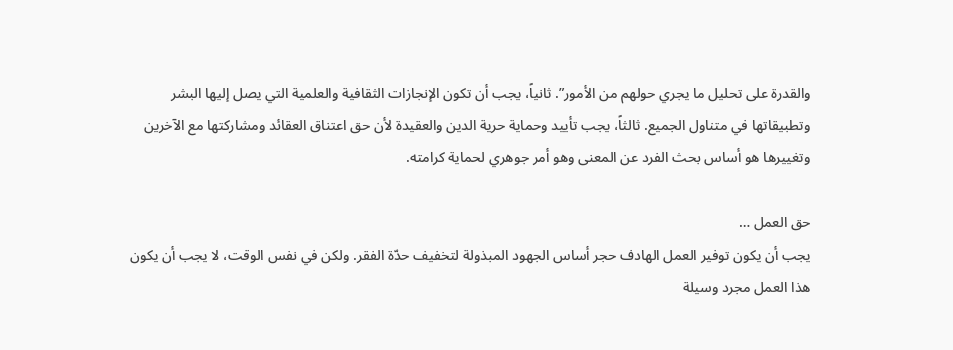والقدرة على تحليل ما يجري حولهم من الأمور”. ثانياً، يجب أن تكون الإنجازات الثقافية والعلمية التي يصل إليها البشر وتطبيقاتها في متناول الجميع. ثالثاً، يجب تأييد وحماية حرية الدين والعقيدة لأن حق اعتناق العقائد ومشاركتها مع الآخرين وتغييرها هو أساس بحث الفرد عن المعنى وهو أمر جوهري لحماية كرامته.

حق العمل …
يجب أن يكون توفير العمل الهادف حجر أساس الجهود المبذولة لتخفيف حدّة الفقر. ولكن في نفس الوقت، لا يجب أن يكون هذا العمل مجرد وسيلة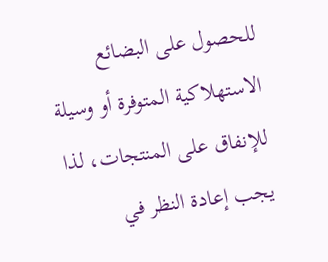للحصول على البضائع الاستهلاكية المتوفرة أو وسيلة للإنفاق على المنتجات، لذا يجب إعادة النظر في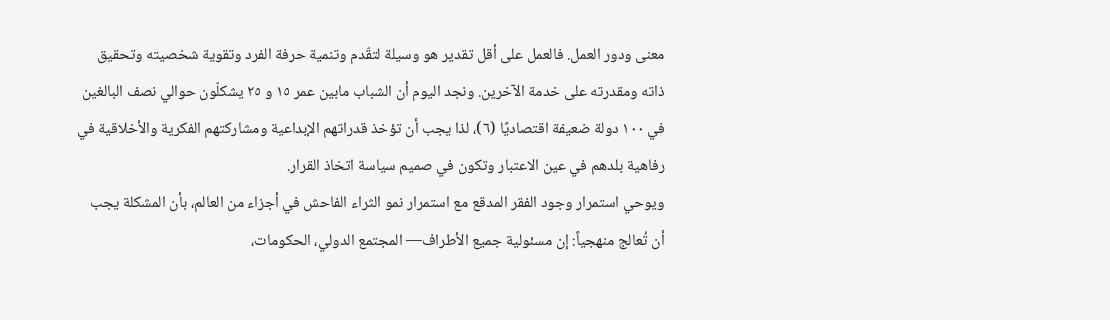معنى ودور العمل. فالعمل على أقل تقدير هو وسيلة لتقّدم وتنمية حرفة الفرد وتقوية شخصيته وتحقيق ذاته ومقدرته على خدمة الآخرين. ونجد اليوم أن الشباب مابين عمر ١٥ و ٢٥ يشكلّون حوالي نصف البالغين في ١٠٠ دولة ضعيفة اقتصاديًا (٦)، لذا يجب أن تؤخذ قدراتهم الإبداعية ومشاركتهم الفكرية والأخلاقية في رفاهية بلدهم في عين الاعتبار وتكون في صميم سياسة اتخاذ القرار.
ويوحي استمرار وجود الفقر المدقع مع استمرار نمو الثراء الفاحش في أجزاء من العالم، بأن المشكلة يجب أن تُعالج منهجياً: إن مسئولية جميع الأطراف— المجتمع الدولي، الحكومات،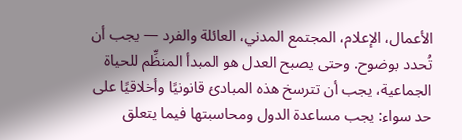الأعمال، الإعلام، المجتمع المدني، العائلة والفرد — يجب أن تُحدد بوضوح. وحتى يصبح العدل هو المبدأ المنظِّم للحياة الجماعية، يجب أن تترسخ هذه المبادئ قانونيًا وأخلاقيًا على حد سواء: يجب مساعدة الدول ومحاسبتها فيما يتعلق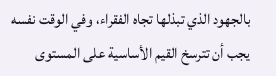بالجهود الذي تبذلها تجاه الفقراء، وفي الوقت نفسه يجب أن تترسخ القيم الأساسية على المستوى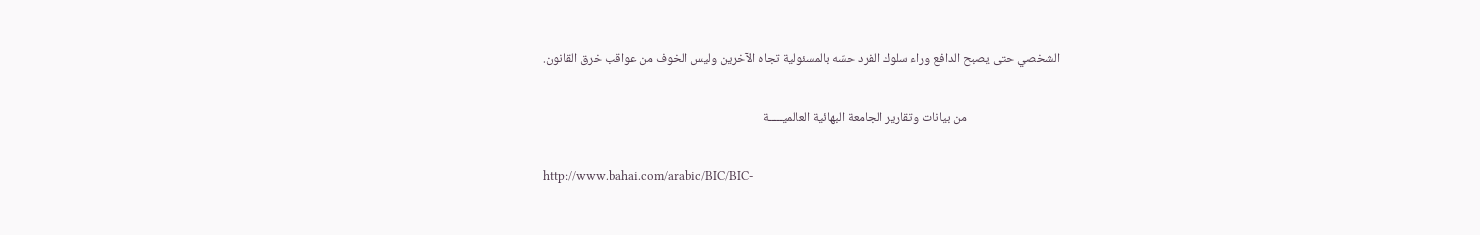الشخصي حتى يصبح الدافع وراء سلوك الفرد حسّه بالمسئولية تجاه الآخرين وليس الخوف من عواقب خرق القانون.

                                من بيانات وتقارير الجامعة البهائية العالميـــــة

http://www.bahai.com/arabic/BIC/BIC-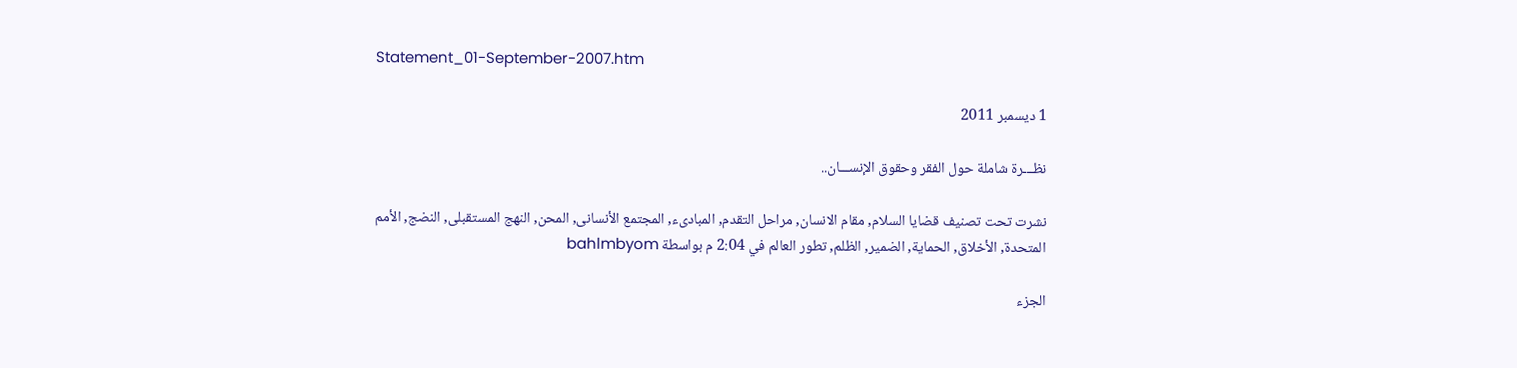Statement_01-September-2007.htm

1 ديسمبر 2011

نظـــرة شاملة حول الفقر وحقوق الإنســـان..

نشرت تحت تصنيف قضايا السلام, مقام الانسان, مراحل التقدم, المبادىء, المجتمع الأنسانى, المحن, النهج المستقبلى, النضج, الأمم المتحدة, الأخلاق, الحماية, الضمير, الظلم, تطور العالم في 2:04 م بواسطة bahlmbyom

الجزء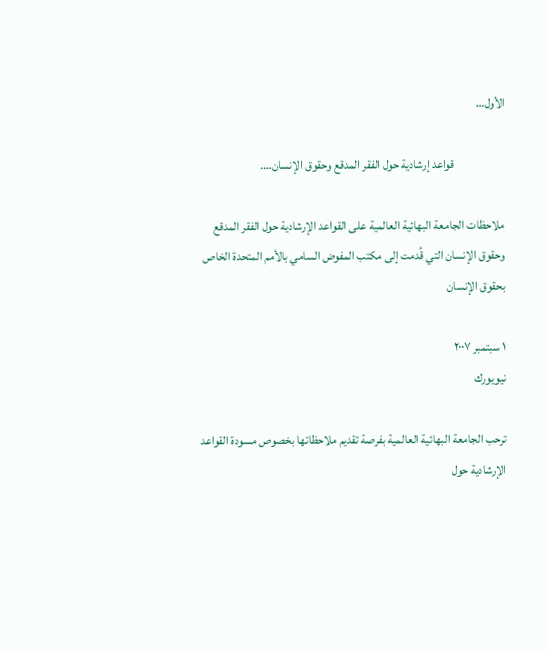الأول…

                     قواعد إرشادية حول الفقر المدقع وحقوق الإنسان….

ملاحظات الجامعة البهائية العالمية على القواعد الإرشادية حول الفقر المدقع وحقوق الإنسان التي قُدمت إلى مكتب المفوض السامي بالأمم المتحدة الخاص بحقوق الإنسان

١ سبتمبر ٢٠٠٧
نيويورك

ترحب الجامعة البهائية العالمية بفرصة تقديم ملاحظاتها بخصوص مسودة القواعد الإرشادية حول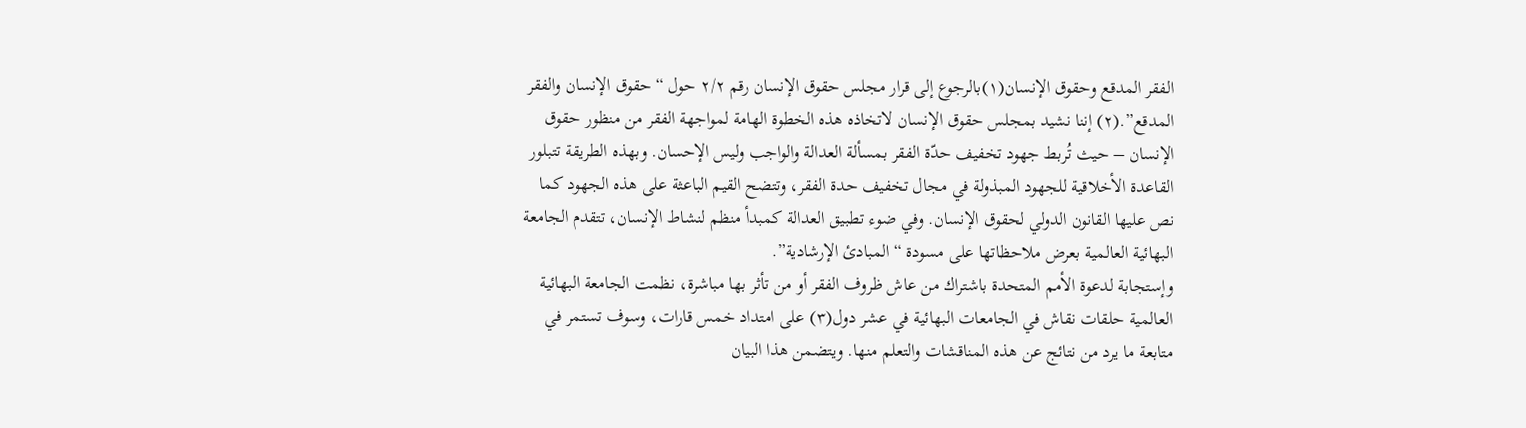الفقر المدقع وحقوق الإنسان(۱)بالرجوع إلى قرار مجلس حقوق الإنسان رقم ٢/٢ حول “حقوق الإنسان والفقر المدقع”.(۲) إننا نشيد بمجلس حقوق الإنسان لاتخاذه هذه الخطوة الهامة لمواجهة الفقر من منظور حقوق الإنسان – حيث تُربط جهود تخفيف حدّة الفقر بمسألة العدالة والواجب وليس الإحسان. وبهذه الطريقة تتبلور القاعدة الأخلاقية للجهود المبذولة في مجال تخفيف حدة الفقر، وتتضح القيم الباعثة على هذه الجهود كما نص عليها القانون الدولي لحقوق الإنسان. وفي ضوء تطبيق العدالة كمبدأ منظم لنشاط الإنسان، تتقدم الجامعة البهائية العالمية بعرض ملاحظاتها على مسودة “المبادئ الإرشادية”.
وإستجابة لدعوة الأمم المتحدة باشتراك من عاش ظروف الفقر أو من تأثر بها مباشرة، نظمت الجامعة البهائية العالمية حلقات نقاش في الجامعات البهائية في عشر دول(۳) على امتداد خمس قارات، وسوف تستمر في متابعة ما يرد من نتائج عن هذه المناقشات والتعلم منها. ويتضمن هذا البيان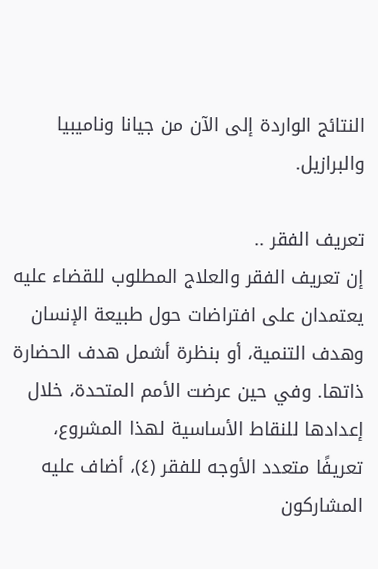النتائج الواردة إلى الآن من جيانا وناميبيا والبرازيل.

تعريف الفقر ..
إن تعريف الفقر والعلاج المطلوب للقضاء عليه يعتمدان على افتراضات حول طبيعة الإنسان وهدف التنمية، أو بنظرة أشمل هدف الحضارة ذاتها. وفي حين عرضت الأمم المتحدة، خلال إعدادها للنقاط الأساسية لهذا المشروع، تعريفًا متعدد الأوجه للفقر (٤)، أضاف عليه المشاركون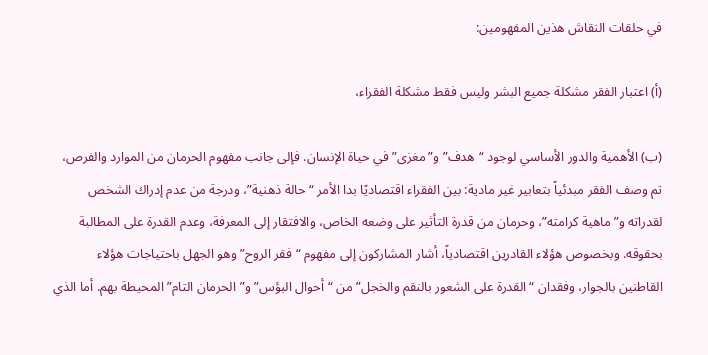في حلقات النقاش هذين المفهومين:

(أ) اعتبار الفقر مشكلة جميع البشر وليس فقط مشكلة الفقراء،

(ب) الأهمية والدور الأساسي لوجود “هدف” و”مغزى” في حياة الإنسان. فإلى جانب مفهوم الحرمان من الموارد والفرص، تم وصف الفقر مبدئياً بتعابير غير مادية: بين الفقراء اقتصاديًا بدا الأمر “حالة ذهنية”، ودرجة من عدم إدراك الشخص لقدراته و”ماهية كرامته”، وحرمان من قدرة التأثير على وضعه الخاص، والافتقار إلى المعرفة، وعدم القدرة على المطالبة بحقوقه. وبخصوص هؤلاء القادرين اقتصادياً، أشار المشاركون إلى مفهوم “فقر الروح” وهو الجهل باحتياجات هؤلاء القاطنين بالجوار، وفقدان “القدرة على الشعور بالنقم والخجل” من “أحوال البؤس” و”الحرمان التام” المحيطة بهم. أما الذي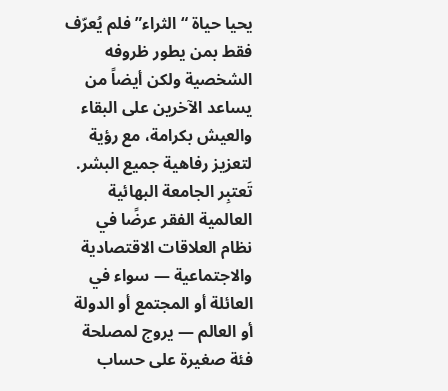يحيا حياة “الثراء” فلم يُعرّف فقط بمن يطور ظروفه الشخصية ولكن أيضاً من يساعد الآخرين على البقاء والعيش بكرامة، مع رؤية لتعزيز رفاهية جميع البشر.
تَعتبِر الجامعة البهائية العالمية الفقر عرضًا في نظام العلاقات الاقتصادية والاجتماعية — سواء في العائلة أو المجتمع أو الدولة أو العالم — يروج لمصلحة فئة صغيرة على حساب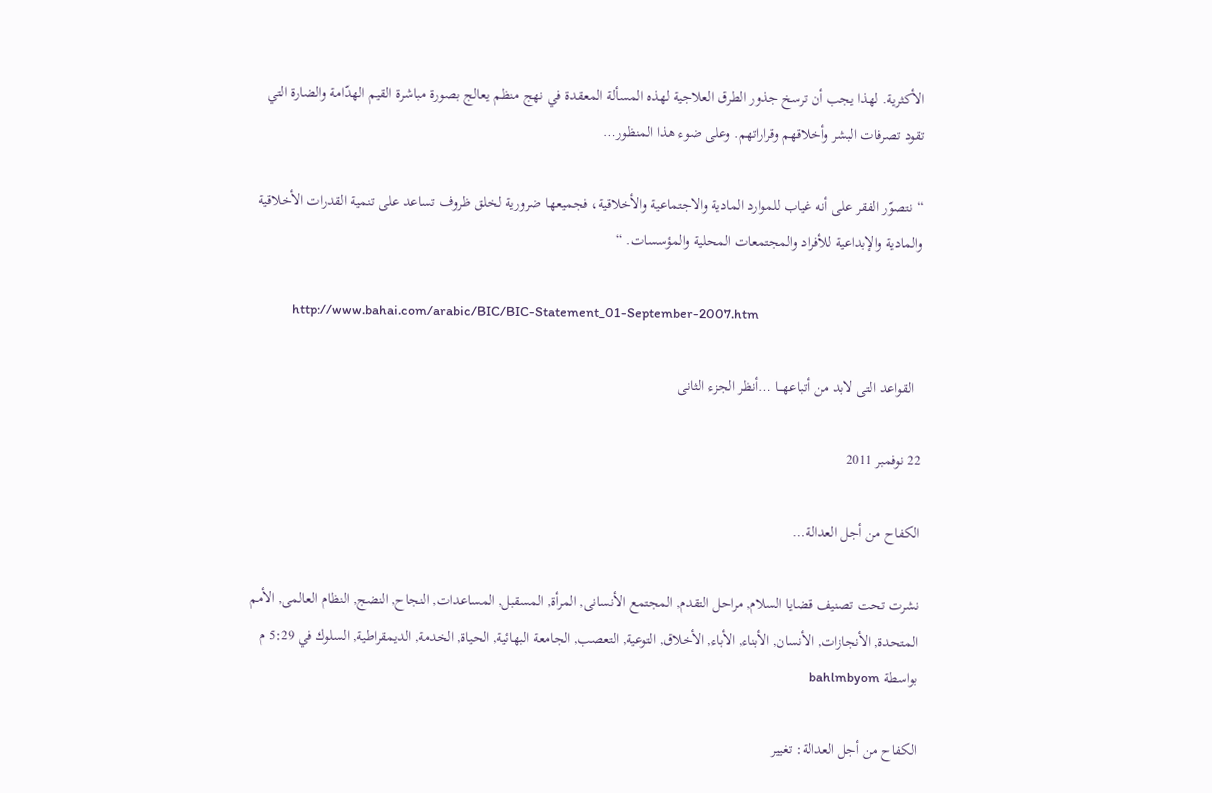الأكثرية. لهذا يجب أن ترسخ جذور الطرق العلاجية لهذه المسألة المعقدة في نهج منظم يعالج بصورة مباشرة القيم الهدّامة والضارة التي تقود تصرفات البشر وأخلاقهم وقراراتهم. وعلى ضوء هذا المنظور…

“نتصوّر الفقر على أنه غياب للموارد المادية والاجتماعية والأخلاقية، فجميعها ضرورية لخلق ظروف تساعد على تنمية القدرات الأخلاقية والمادية والإبداعية للأفراد والمجتمعات المحلية والمؤسسات. “

             http://www.bahai.com/arabic/BIC/BIC-Statement_01-September-2007.htm

  القواعد التى لابد من أتباعهـــا …أنظر الجزء الثانى

22 نوفمبر 2011

الكفاح من أجل العدالة…

نشرت تحت تصنيف قضايا السلام, مراحل التقدم, المجتمع الأنسانى, المرأة, المسقبل, المساعدات, النجاح, النضج, النظام العالمى, الأمم المتحدة, الأنجازات, الأنسان, الأبناء, الأباء, الأخلاق, التوعية, التعصب, الجامعة البهائية, الحياة, الخدمة, الديمقراطية, السلوك في 5:29 م بواسطة bahlmbyom

الكفاح من أجل العدالة: تغيير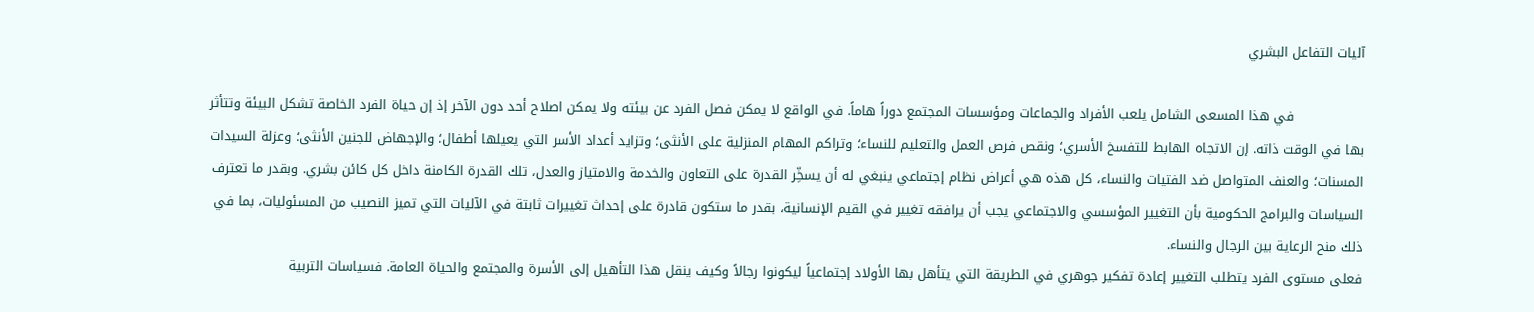آليات التفاعل البشري

                في هذا المسعى الشامل يلعب الأفراد والجماعات ومؤسسات المجتمع دوراً هاماً. في الواقع لا يمكن فصل الفرد عن بيئته ولا يمكن اصلاح أحد دون الآخر إذ إن حياة الفرد الخاصة تشكل البيئة وتتأثر بها في الوقت ذاته. إن الاتجاه الهابط للتفسخ الأسري؛ ونقص فرص العمل والتعليم للنساء؛ وتراكم المهام المنزلية على الأنثى؛ وتزايد أعداد الأسر التي يعيلها أطفال؛ والإجهاض للجنين الأنثى؛ وعزلة السيدات المسنات؛ والعنف المتواصل ضد الفتيات والنساء، كل هذه هي أعراض نظام إجتماعي ينبغي له أن يسخِّر القدرة على التعاون والخدمة والامتياز والعدل، تلك القدرة الكامنة داخل كل كائن بشري. وبقدر ما تعترف السياسات والبرامج الحكومية بأن التغيير المؤسسي والاجتماعي يجب أن يرافقه تغيير في القيم الإنسانية، بقدر ما ستكون قادرة على إحداث تغييرات ثابتة في الآليات التي تميز النصيب من المسئوليات، بما في ذلك منح الرعاية بين الرجال والنساء.
فعلى مستوى الفرد يتطلب التغيير إعادة تفكير جوهري في الطريقة التي يتأهل بها الأولاد إجتماعياً ليكونوا رجالاً وكيف ينقل هذا التأهيل إلى الأسرة والمجتمع والحياة العامة. فسياسات التربية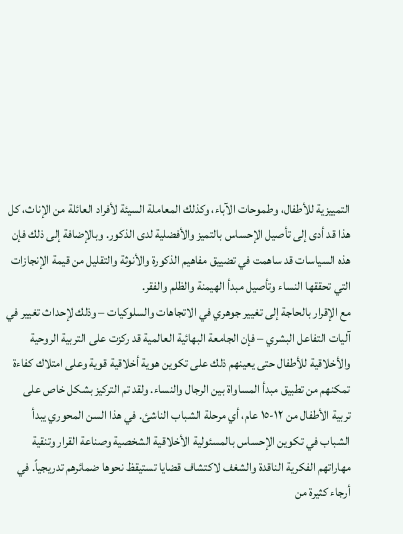التمييزية للأطفال، وطموحات الآباء، وكذلك المعاملة السيئة لأفراد العائلة من الإناث، كل هذا قد أدى إلى تأصيل الإحساس بالتميز والأفضلية لدى الذكور. وبالإضافة إلى ذلك فإن هذه السياسات قد ساهمت في تضييق مفاهيم الذكورة والأنوثة والتقليل من قيمة الإنجازات التي تحققها النساء وتأصيل مبدأ الهيمنة والظلم والفقر.
مع الإقرار بالحاجة إلى تغيير جوهري في الاتجاهات والسلوكيات – وذلك لإحداث تغيير في آليات التفاعل البشري – فإن الجامعة البهائية العالمية قد ركزت على التربية الروحية والأخلاقية للأطفال حتى يعينهم ذلك على تكوين هوية أخلاقية قوية وعلى امتلاك كفاءة تمكنهم من تطبيق مبدأ المساواة بين الرجال والنساء. ولقد تم التركيز بشكل خاص على تربية الأطفال من ١٢-١٥ عام، أي مرحلة الشباب الناشئ. في هذا السن المحوري يبدأ الشباب في تكوين الإحساس بالمسئولية الأخلاقية الشخصية وصناعة القرار وتنقية مهاراتهم الفكرية الناقدة والشغف لاكتشاف قضايا تستيقظ نحوها ضمائرهم تدريجياً. في أرجاء كثيرة من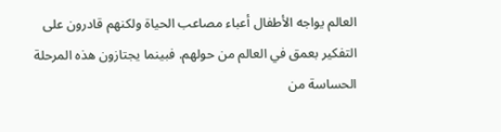العالم يواجه الأطفال أعباء مصاعب الحياة ولكنهم قادرون على التفكير بعمق في العالم من حولهم. فبينما يجتازون هذه المرحلة الحساسة من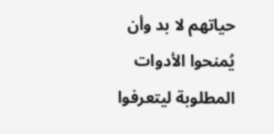حياتهم لا بد وأن يُمنحوا الأدوات المطلوبة ليتعرفوا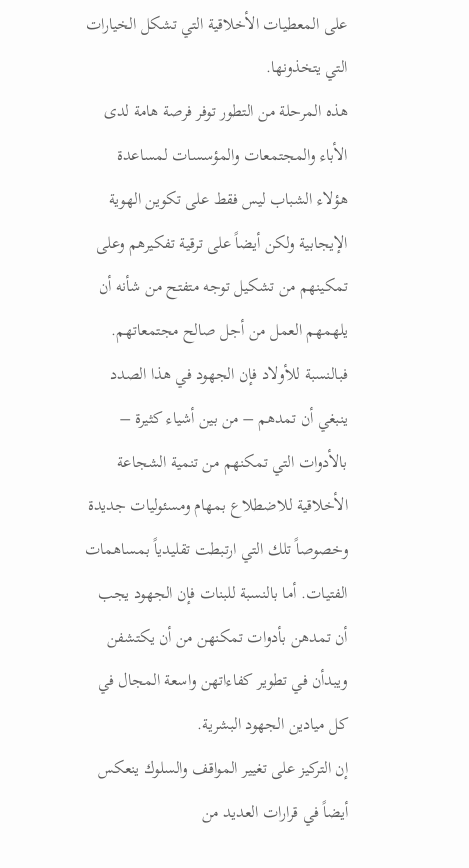على المعطيات الأخلاقية التي تشكل الخيارات التي يتخذونها.
هذه المرحلة من التطور توفر فرصة هامة لدى الأباء والمجتمعات والمؤسسات لمساعدة هؤلاء الشباب ليس فقط على تكوين الهوية الإيجابية ولكن أيضاً على ترقية تفكيرهم وعلى تمكينهم من تشكيل توجه متفتح من شأنه أن يلهمهم العمل من أجل صالح مجتمعاتهم. فبالنسبة للأولاد فإن الجهود في هذا الصدد ينبغي أن تمدهم – من بين أشياء كثيرة – بالأدوات التي تمكنهم من تنمية الشجاعة الأخلاقية للاضطلاع بمهام ومسئوليات جديدة وخصوصاً تلك التي ارتبطت تقليدياً بمساهمات الفتيات. أما بالنسبة للبنات فإن الجهود يجب أن تمدهن بأدوات تمكنهن من أن يكتشفن ويبدأن في تطوير كفاءاتهن واسعة المجال في كل ميادين الجهود البشرية.
إن التركيز على تغيير المواقف والسلوك ينعكس أيضاً في قرارات العديد من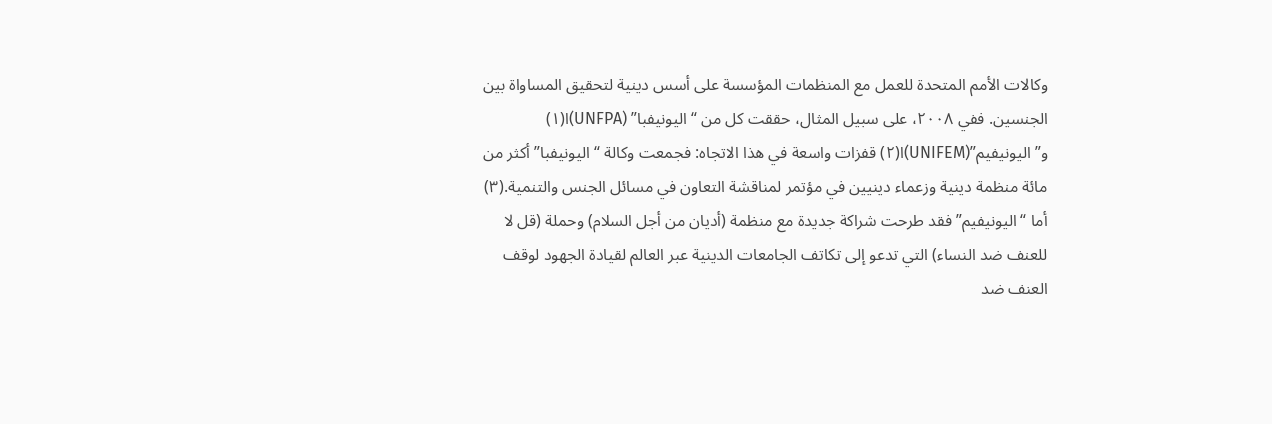وكالات الأمم المتحدة للعمل مع المنظمات المؤسسة على أسس دينية لتحقيق المساواة بين الجنسين. ففي ٢٠٠٨، على سبيل المثال، حققت كل من “اليونيفبا” (UNFPA)ا(۱) و”اليونيفيم”(UNIFEM)ا(٢) قفزات واسعة في هذا الاتجاه: فجمعت وكالة “اليونيفبا” أكثر من مائة منظمة دينية وزعماء دينيين في مؤتمر لمناقشة التعاون في مسائل الجنس والتنمية.(٣) أما “اليونيفيم” فقد طرحت شراكة جديدة مع منظمة (أديان من أجل السلام) وحملة (قل لا للعنف ضد النساء) التي تدعو إلى تكاتف الجامعات الدينية عبر العالم لقيادة الجهود لوقف العنف ضد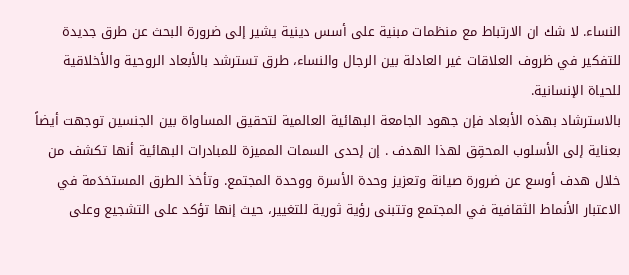النساء. لا شك ان الارتباط مع منظمات مبنية على أسس دينية يشير إلى ضرورة البحث عن طرق جديدة للتفكير في ظروف العلاقات غير العادلة بين الرجال والنساء، طرق تسترشد بالأبعاد الروحية والأخلاقية للحياة الإنسانية.
بالاسترشاد بهذه الأبعاد فإن جهود الجامعة البهائية العالمية لتحقيق المساواة بين الجنسين توجهت أيضاً بعناية إلى الأسلوب المحقِق لهذا الهدف . إن إحدى السمات المميزة للمبادرات البهائية أنها تكشف من خلال هدف أوسع عن ضرورة صيانة وتعزيز وحدة الأسرة ووحدة المجتمع. وتأخذ الطرق المستخدَمة في الاعتبار الأنماط الثقافية في المجتمع وتتبنى رؤية ثورية للتغيير، حيث إنها تؤكد على التشجيع وعلى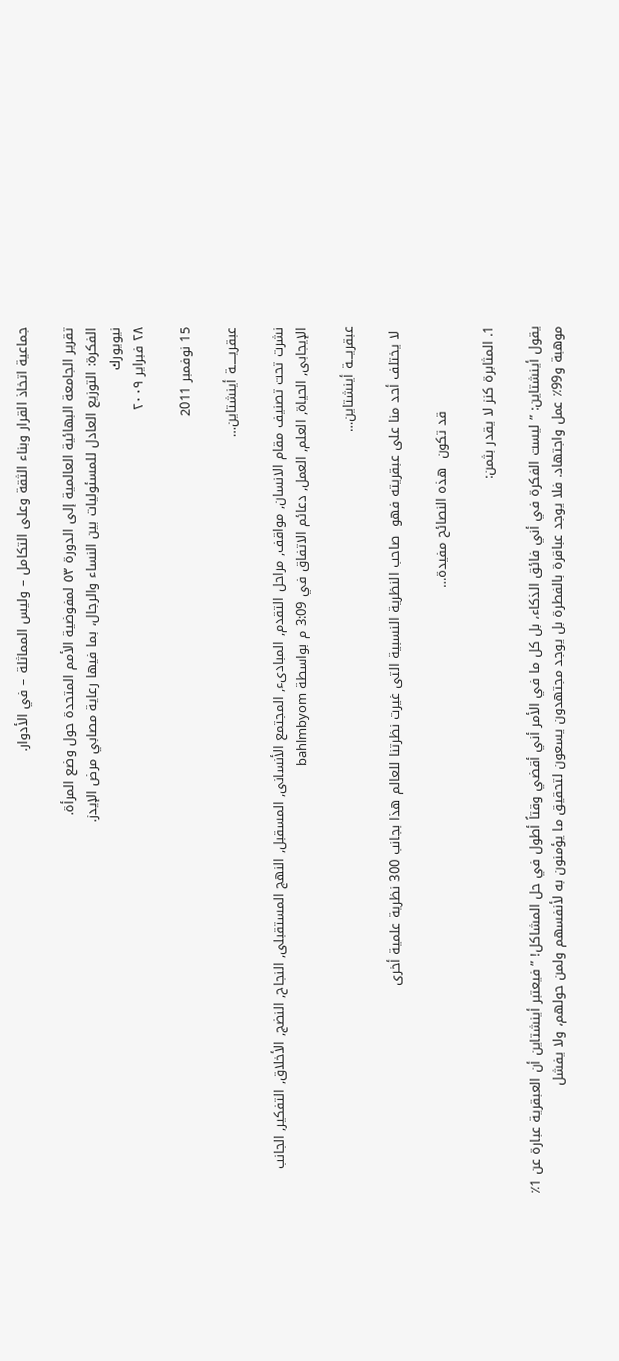جماعية اتخاذ القرار وبناء الثقة وعلى التكامل – وليس المماثلة – في الأدوار.

تقرير الجامعة البهائية العالمية إلى الدورة ٥٣ لمفوضية الأمم المتحدة حول وضع المرأة.
الفكرة: التوزيع العادل للمسئوليات بين النساء والرجال، بما فيها رعاية مصابي مرض الإيدز.
نيويورك
٢٨ فبراير ٢٠٠٩

15 نوفمبر 2011

عبقريـــــة أينشتاين…

نشرت تحت تصنيف مقام الانسان, مواقف, مراحل التقدم, المبادىء, المجتمع الأنسانى, المسقبل, النهج المستقبلى, النجاح, النضج, الأخلاق, التفكير, الجانب الإيجابى, الحياة, العلم, العمل, دعائم الاتفاق في 3:09 م بواسطة bahlmbyom

عبقريـــة أينشتاين…

 لا يختلف أحد منا على عبقريته فهو  صاحب النظرية النسبية التى غيرت نظرتنا للعالم هذا بجانب 300 نظرية علمية أخرى

                   قد تكون  هذه النصائح مفيدة…

1. المثابرة كنز لا يقدر بثمن:

يقول أينشتاين: ” ليست الفكرة في أني فائق الذكاء، بل كل ما في الأمر أني أقضي وقتاً أطول في حل المشاكل! ”فيعتبر أينشتاين أن العبقرية عبارة عن 1٪ موهبة و99٪ عمل واجتهاد. فلا يوجد عباقرة بالفطرة بل يوجد مجتهدون يسعون لتحقيق ما يؤمنون به لأنفسهم ولمن حولهم، ولا يفشل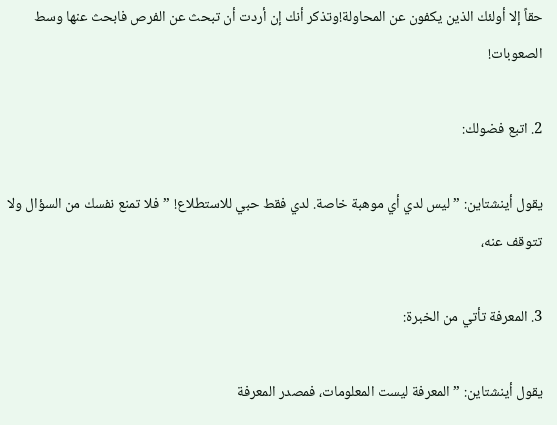حقاً إلا أولئك الذين يكفون عن المحاولة!وتذكر أنك إن أردت أن تبحث عن الفرص فابحث عنها وسط الصعوبات!

2. اتبع فضولك:

يقول أينشتاين: ” ليس لدي أي موهبة خاصة. لدي فقط حبي للاستطلاع! ”فلا تمنع نفسك من السؤال ولا تتوقف عنه،

3. المعرفة تأتي من الخبرة:

يقول أينشتاين: ” المعرفة ليست المعلومات، فمصدر المعرفة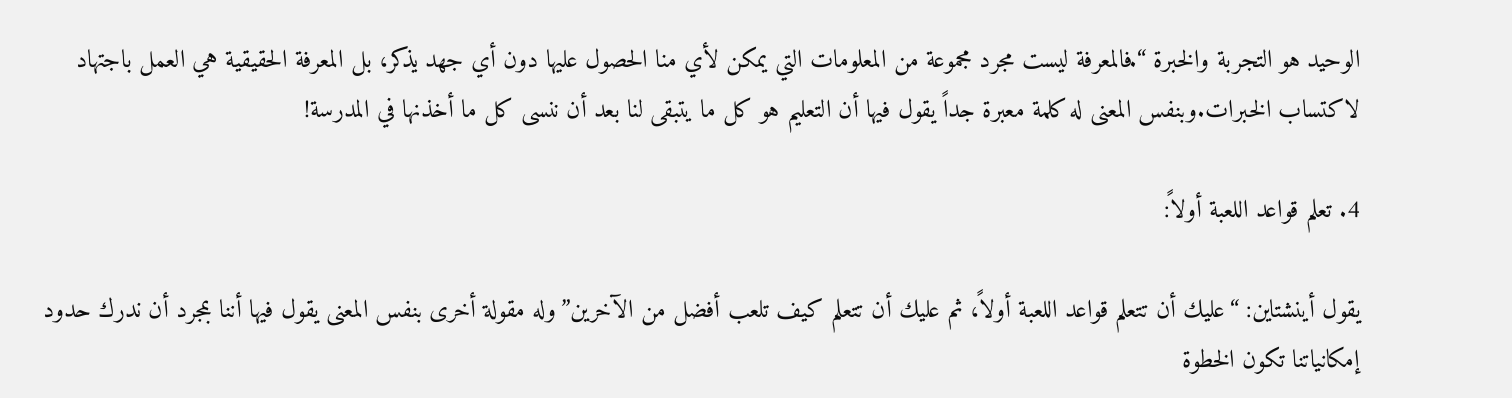الوحيد هو التجربة والخبرة “.فالمعرفة ليست مجرد مجموعة من المعلومات التي يمكن لأي منا الحصول عليها دون أي جهد يذكر، بل المعرفة الحقيقية هي العمل باجتهاد لاكتساب الخبرات.وبنفس المعنى له كلمة معبرة جداً يقول فيها أن التعليم هو كل ما يتبقى لنا بعد أن ننسى كل ما أخذنها في المدرسة!

4. تعلم قواعد اللعبة أولاً:

يقول أينشتاين: “عليك أن تتعلم قواعد اللعبة أولاً، ثم عليك أن تتعلم كيف تلعب أفضل من الآخرين”وله مقولة أخرى بنفس المعنى يقول فيها أننا بمجرد أن ندرك حدود إمكانياتنا تكون الخطوة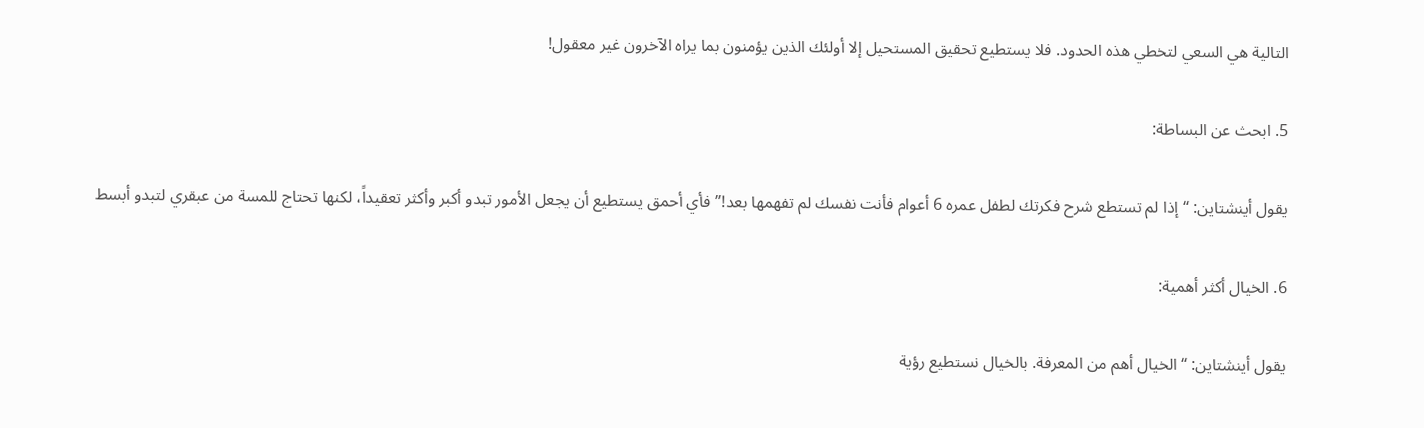التالية هي السعي لتخطي هذه الحدود. فلا يستطيع تحقيق المستحيل إلا أولئك الذين يؤمنون بما يراه الآخرون غير معقول!

5. ابحث عن البساطة:

يقول أينشتاين: “إذا لم تستطع شرح فكرتك لطفل عمره 6 أعوام فأنت نفسك لم تفهمها بعد!”فأي أحمق يستطيع أن يجعل الأمور تبدو أكبر وأكثر تعقيداً، لكنها تحتاج للمسة من عبقري لتبدو أبسط

6. الخيال أكثر أهمية:

يقول أينشتاين: “الخيال أهم من المعرفة. بالخيال نستطيع رؤية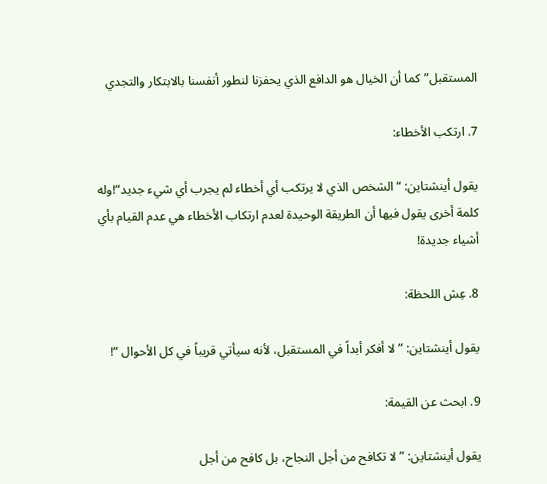المستقبل”كما أن الخيال هو الدافع الذي يحفزنا لنطور أنفسنا بالابتكار والتجدي

7. ارتكب الأخطاء:

يقول أينشتاين: “الشخص الذي لا يرتكب أي أخطاء لم يجرب أي شيء جديد“!وله كلمة أخرى يقول فيها أن الطريقة الوحيدة لعدم ارتكاب الأخطاء هي عدم القيام بأي أشياء جديدة!

8. عِش اللحظة:

يقول أينشتاين: ” لا أفكر أبداً في المستقبل، لأنه سيأتي قريباً في كل الأحوال “!

9. ابحث عن القيمة:

يقول أينشتاين: ” لا تكافح من أجل النجاح، بل كافح من أجل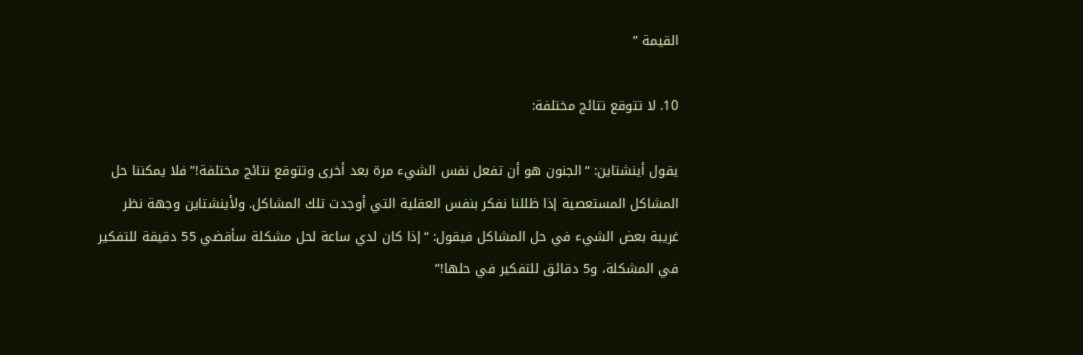القيمة ”

10. لا تتوقع نتائج مختلفة:

يقول أينشتاين: “الجنون هو أن تفعل نفس الشيء مرة بعد أخرى وتتوقع نتائج مختلفة!”فلا يمكننا حل المشاكل المستعصية إذا ظللنا نفكر بنفس العقلية التي أوجدت تلك المشاكل. ولأينشتاين وجهة نظر غريبة بعض الشيء في حل المشاكل فيقول: “إذا كان لدي ساعة لحل مشكلة سأقضي 55 دقيقة للتفكير في المشكلة، و5 دقائق للتفكير في حلها!”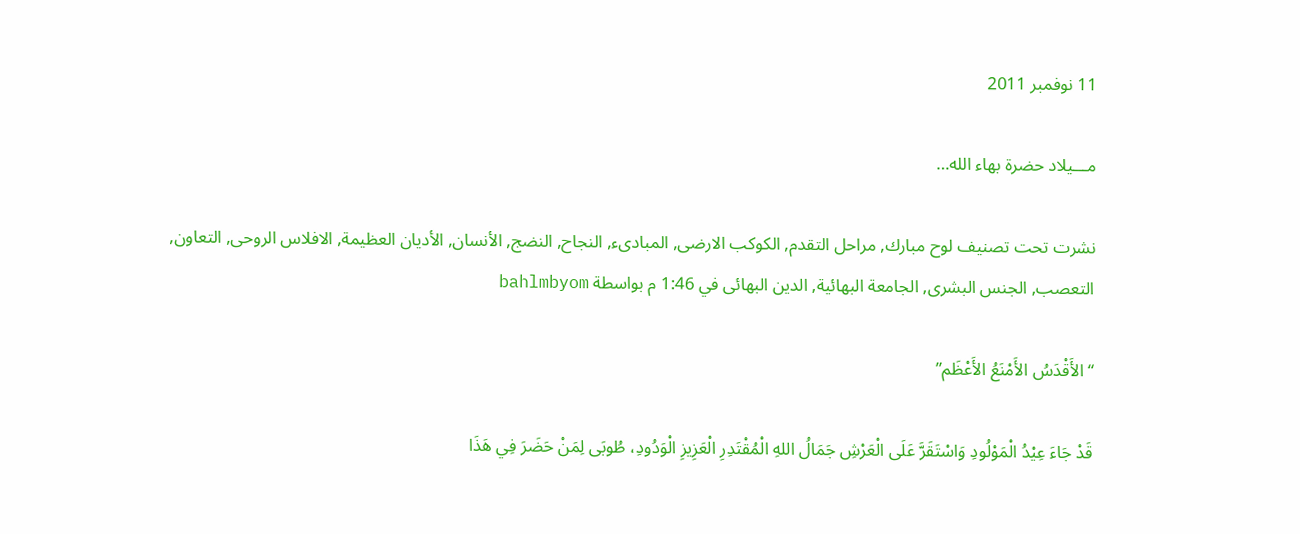11 نوفمبر 2011

مـــيلاد حضرة بهاء الله…

نشرت تحت تصنيف لوح مبارك, مراحل التقدم, الكوكب الارضى, المبادىء, النجاح, النضج, الأنسان, الأديان العظيمة, الافلاس الروحى, التعاون, التعصب, الجنس البشرى, الجامعة البهائية, الدين البهائى في 1:46 م بواسطة bahlmbyom

“الأَقْدَسُ الأَمْنَعُ الأَعْظَم”

قَدْ جَاءَ عِيْدُ الْمَوْلُودِ وَاسْتَقَرَّ عَلَى الْعَرْشِ جَمَالُ اللهِ الْمُقْتَدِرِ الْعَزِيزِ الْوَدُودِ، طُوبَى لِمَنْ حَضَرَ فِي هَذَا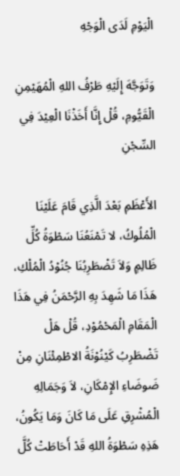الْيَوْمِ لَدَى الْوَجْهِ

وَتَوَجَّهَ إِلَيْهِ طَرْفُ اللهِ الْمُهَيْمِنِ الْقَيُّومِ، قُلْ إِنَّا أَخَذْنَا الْعِيْدَ فِي السِّجْنِ

الأَعْظَمِ بَعْدَ الَّذِي قَامَ عَلَيْنَا الْمُلُوكُ، لا تَمْنَعُنَا سَطْوَةُ كُلِّ ظَالِمٍ وَلاَ تَضْطَرِبُنَا جُنُوْدُ الْمُلْكِ، هَذَا مَا شَهِدَ بِهِ الرَّحْمَنُ فِي هَذَا الْمَقَامِ الْمَحْمُوْدِ، قُلْ هَلْ تَضْطَرِبُ كَيْنُوْنَةُ الاطْمِئْنَانِ مِنْ ضَوضَاءِ الإِمْكَانِ، لاَ وَجَمَالِهِ الْمُشْرِقِ عَلَى مَا كَانَ وَمَا يَكُونُ، هَذِهِ سَطْوَةُ اللهِ قَدْ أَحَاطَتْ كُلَّ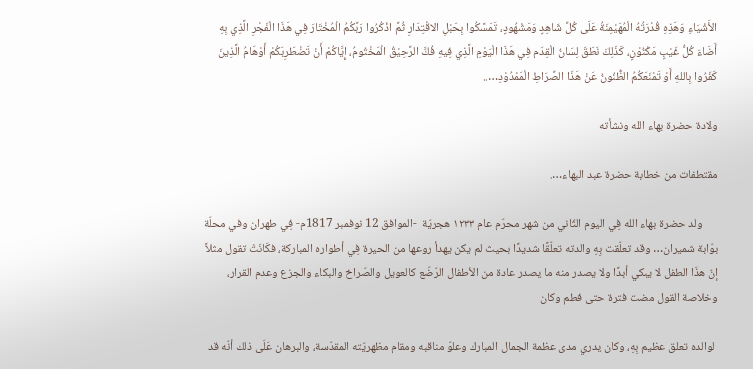الأَشْيَاءِ وَهَذِهِ قُدْرَتُهُ الْمُهَيْمِنَةُ عَلَى كُلِّ شَاهِدٍ وَمَشْهُودٍ، تَمَسَّكُوا بِحَبْلِ الاقْتِدَارِ ثُمَّ اذْكُرُوا رَبَّكُمُ الْمُخْتَارَ فِي هَذَا الْفَجْرِ الَّذِي بِهِ أَضَاءَ كُلُّ غَيْبٍ مَكْنُوْنٍ، كَذَلِكَ نَطَقَ لِسَانُ الْقِدَم فِي هَذَا الْيَوْمِ الَّذِي فِيهِ فُكَّ الرَّحِيْقُ الْمَخْتُومُ، إِيَّاكُمْ أَنْ تَضْطَرِبَكُمْ أَوْهَامُ الَّذِينَ كَفَرُوا بِاللهِ أَوْ تَمْنَعَكُمُ الظُّنُونُ عَنْ هَذَا الصِّرَاطِ الْمَمْدُوْدِ…..

ولادة حضرة بهاء الله ونشأته

مقتطفات من خطابة حضرة عبد البهاء….

      ولد حضرة بهاء الله فِي اليوم الثّاني من شهر محرّم عام ١٢٣٣ هجريّة  -الموافق 12 نوفمبر 1817م- فِي طهران وفي محلّة بوّابة شميران… وقد تعلّقت بِهِ والدته تعلّقًا شديدًا بحيث لم يكن يهدأ روعها من الحيرة فِي أطواره المباركة، فكَانَتْ تقول مثلاً إنّ هذَا الطفل لا يبكي أبدًا ولا يصدر منه ما يصدر عادة من الأطفال الرّضّع كالعويل والصّراخ والبكاء والجزع وعدم القرار، وخلاصة القول مضت فترة حتى فطم وكان

 لوالده تعلق عظيم بِهِ، وكان يدري مدى عظمة الجمال المبارك وعلوّ مناقبه ومقام مظهريّته المقدّسة، والبرهان عَلَى ذلك أنّه قد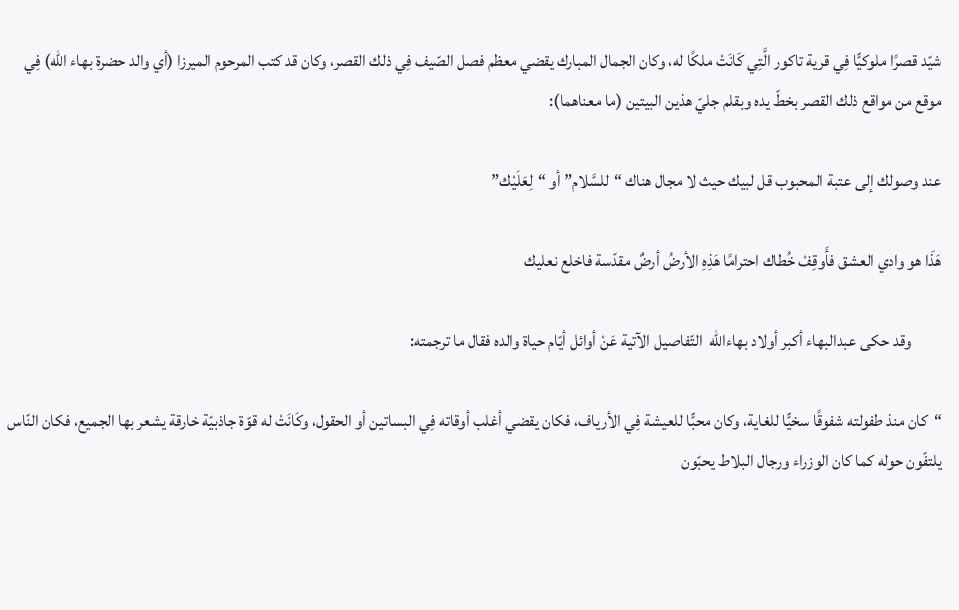شيّد قصرًا ملوكيًّا فِي قرية تاكور الَّتِي كَانَتْ ملكًا له، وكان الجمال المبارك يقضي معظم فصل الصّيف فِي ذلك القصر، وكان قد كتب المرحوم الميرزا (أي والد حضرة بهاء الله) فِي موقع من مواقع ذلك القصر بخطّ يده وبقلم جليّ هذين البيتين (ما معناهما):

عند وصولك إلى عتبة المحبوب قل لبيك حيث لا مجال هناك “للسَّلام” أو “لِعَلَيْك”

هَذَا هو وادي العشق فأَوقِفْ خُطاك احترامًا هَذِهِ الأرضُ أرضٌ مقدّسة فاخلع نعليك

         وقد حكى عبدالبهاء أكبر أولاد بهاءالله  التّفاصيل الآتية عَنْ أوائل أيّام حياة والده فقال ما ترجمته:

“كان منذ طفولته شفوقًا سخيًّا للغاية، وكان محبًّا للعيشة فِي الأرياف، فكان يقضي أغلب أوقاته فِي البساتين أو الحقول، وكَانَتْ له قوّة جاذبيّة خارقة يشعر بها الجميع، فكان النّاس يلتفّون حوله كما كان الوزراء ورجال البلاط يحبّون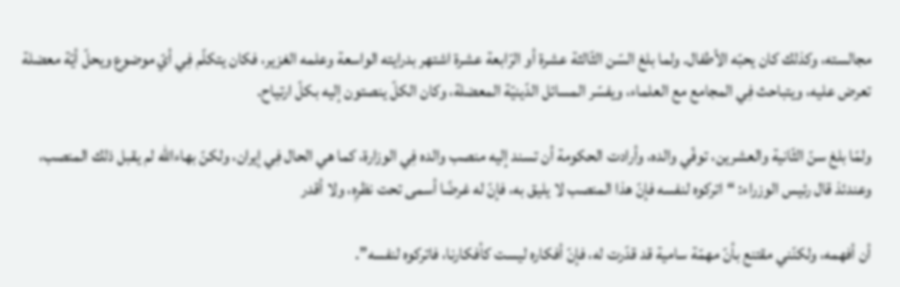مجالسته، وكذلك كان يحبّه الأطفال. ولما بلغ السّن الثّالثة عشرة أو الرّابعة عشرة اشتهر بدرايته الواسعة وعلمه الغزير، فكان يتكلّم فِي أيّ موضوع ويحلّ أيّة معضلة تعرض عليه، ويتباحث فِي المجامع مع العلماء، ويفسّر المسائل الدّينيّة المعضلة، وكان الكلّ ينصتون إليه بكلّ ارتياح.

ولمّا بلغ سنّ الثّانية والعشرين، توفّي والده، وأرادت الحكومة أن تسند إليه منصب والده فِي الوزارة، كما هي الحال فِي إيران، ولكنّ بهاءالله لم يقبل ذلك المنصب، وعندئذ قال رئيس الوزراء: “اتركوه لنفسه فإنّ هذا المنصب لا يليق به، فإنّ له غرضًا أسمى تحت نظرِه، ولا أقدر

أن أفهمه، ولكنّني مقتنع بأنّ مهمّة سامية قد قدّرت له، فإنّ أفكاره ليست كأفكارنا، فاتركوه لنفسه”.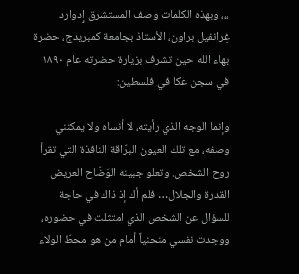،،، وبهذه الكلمات وصف المستشرق إِدوارد غِرانفيل براون، الأستاذ بجامعة كمبريدج، حضرة بهاء الله حين تشرف بزيارة حضرته عام ١٨٩٠ في سجن عكا في فلسطين:

وإنما الوجه الذي رأيته، لا أنساه ولا يمكنني وصفه، مع تلك العيون البرّاقة النافذة التي تقرأ روح الشخص. وتعلو جبينه الوَضّاح العريض القدرة والجلال… فلم أك إذ ذاك في حاجة للسؤال عن الشخص الذي امتثلت في حضوره، ووجدت نفسي منحنياً أمام من هو محطّ الولاء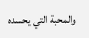والمحبة التي يحسده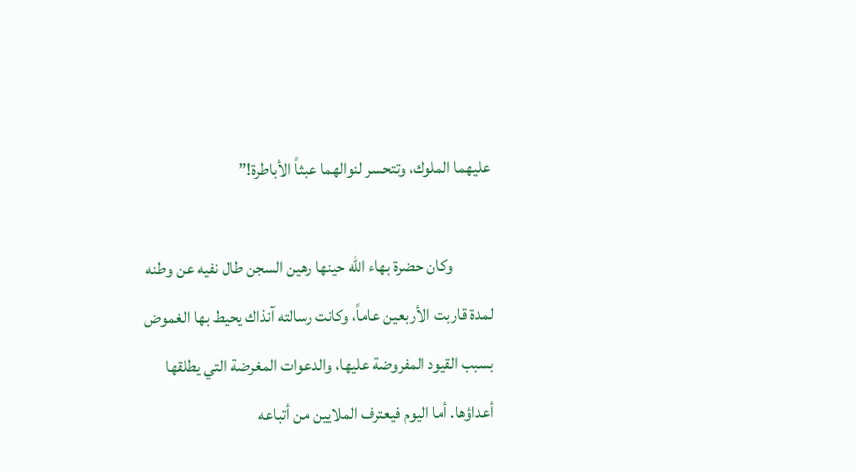عليهما الملوك، وتتحسر لنوالهما عبثاً الأباطرة!”

            وكان حضرة بهاء الله حينها رهين السجن طال نفيه عن وطنه لمدة قاربت الأربعين عاماً، وكانت رسالته آنذاك يحيط بها الغموض بسبب القيود المفروضة عليها، والدعوات المغرضة التي يطلقها أعداؤها. أما اليوم فيعترف الملايين من أتباعه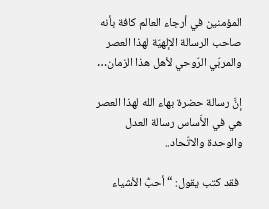المؤمنين في أرجاء العالم كافة بأنه صاحب الرسالة الإلهيّة لهذا العصر والمربّي الرّوحي لأهل هذا الزمان…

إنَّ رسالة حضرة بهاء الله لهذا العصر هي في الأَساس رسالة العدل والوحدة والاتّحاد..

 فقد كتب يقول: “أحبُّ الأشياء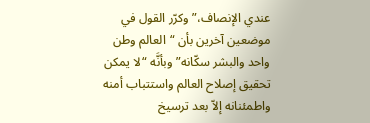عندي الإنصاف،”وكرّر القول في موضعين آخرين بأن “العالم وطن واحد والبشر سكّانه” وبأنَّه “لا يمكن تحقيق إصلاح العالم واستتباب أمنه واطمئنانه إلاّ بعد ترسيخ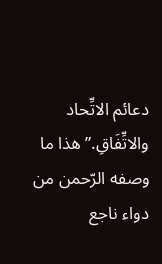دعائم الاتِّحاد والاتِّفَاقِ.”هذا ما وصفه الرّحمن من دواء ناجع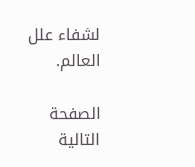لشفاء علل العالم.

الصفحة التالية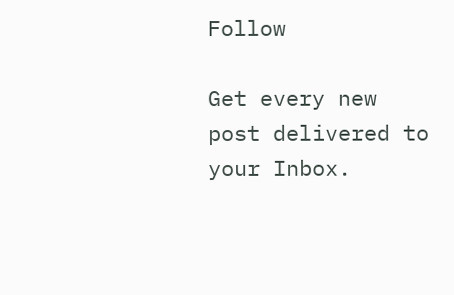Follow

Get every new post delivered to your Inbox.